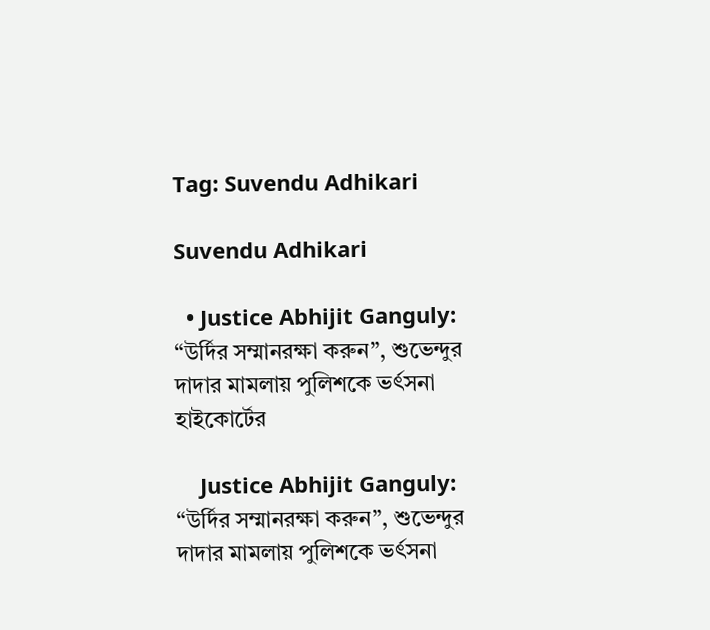Tag: Suvendu Adhikari

Suvendu Adhikari

  • Justice Abhijit Ganguly: “উর্দির সম্মানরক্ষা করুন”, শুভেন্দুর দাদার মামলায় পুলিশকে ভর্ৎসনা হাইকোর্টের

    Justice Abhijit Ganguly: “উর্দির সম্মানরক্ষা করুন”, শুভেন্দুর দাদার মামলায় পুলিশকে ভর্ৎসনা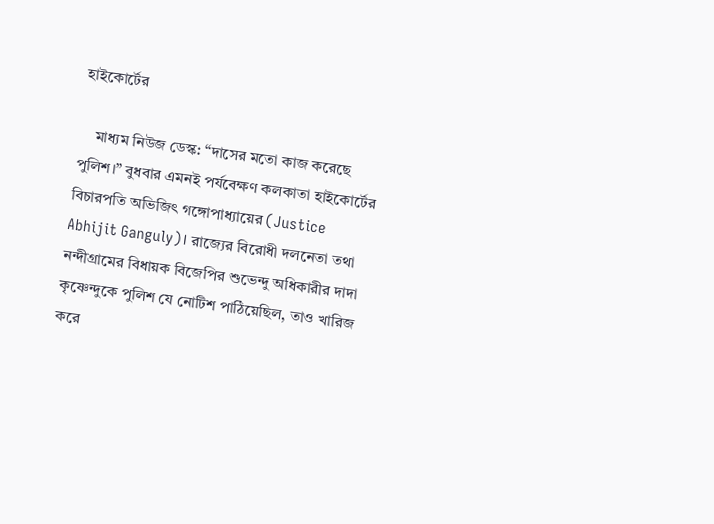হাইকোর্টের

    মাধ্যম নিউজ ডেস্ক: “দাসের মতো কাজ করেছে পুলিশ।” বুধবার এমনই পর্যবেক্ষণ কলকাতা হাইকোর্টের বিচারপতি অভিজিৎ গঙ্গোপাধ্যায়ের (Justice Abhijit Ganguly)। রাজ্যের বিরোধী দলনেতা তথা নন্দীগ্রামের বিধায়ক বিজেপির শুভেন্দু অধিকারীর দাদা কৃষ্ণেন্দুকে পুলিশ যে নোটিশ পাঠিয়েছিল, তাও খারিজ করে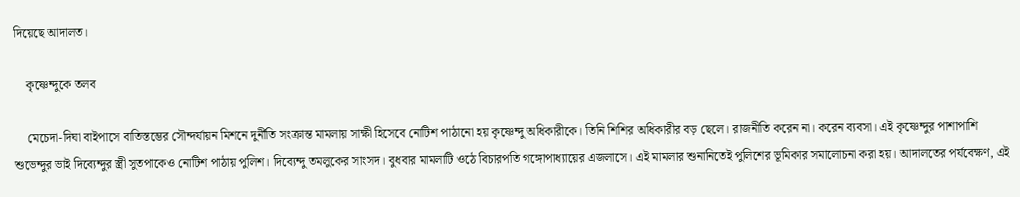দিয়েছে আদালত।

    কৃষ্ণেন্দুকে তলব

    মেচেদা-দিঘা বাইপাসে বাতিস্তম্ভের সৌন্দর্যায়ন মিশনে দুর্নীতি সংক্রান্ত মামলায় সাক্ষী হিসেবে নোটিশ পাঠানো হয় কৃষ্ণেন্দু অধিকারীকে। তিনি শিশির অধিকারীর বড় ছেলে। রাজনীতি করেন না। করেন ব্যবসা। এই কৃষ্ণেন্দুর পাশাপাশি শুভেন্দুর ভাই দিব্যেন্দুর স্ত্রী সুতপাকেও নোটিশ পাঠায় পুলিশ। দিব্যেন্দু তমলুকের সাংসদ। বুধবার মামলাটি ওঠে বিচারপতি গঙ্গোপাধ্যায়ের এজলাসে। এই মামলার শুনানিতেই পুলিশের ভূমিকার সমালোচনা করা হয়। আদালতের পর্যবেক্ষণ, এই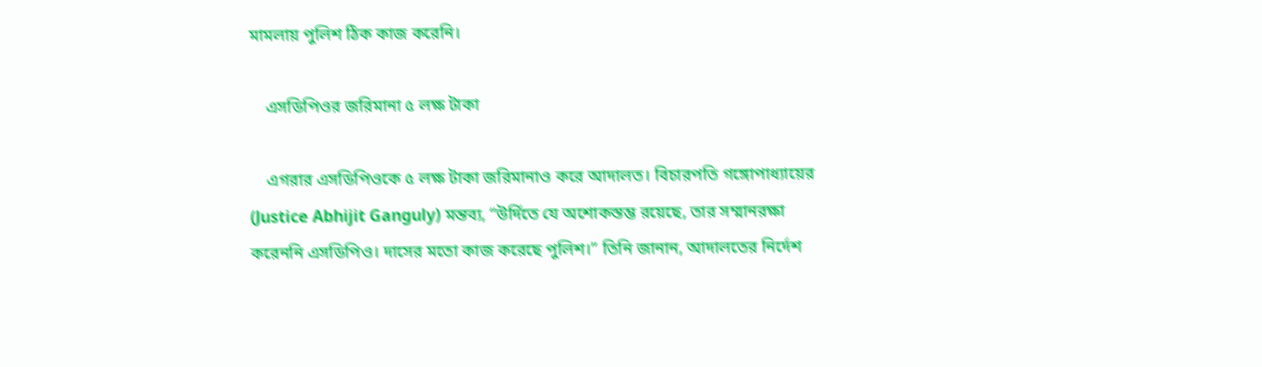মামলায় পুলিশ ঠিক কাজ করেনি।

    এসডিপিওর জরিমানা ৫ লক্ষ টাকা

    এগরার এসডিপিওকে ৫ লক্ষ টাকা জরিমানাও করে আদালত। বিচারপতি গঙ্গোপাধ্যায়ের (Justice Abhijit Ganguly) মন্তব্য, “উর্দিতে যে অশোকস্তম্ভ রয়েছে, তার সম্মানরক্ষা করেননি এসডিপিও। দাসের মতো কাজ করেছে পুলিশ।” তিনি জানান, আদালতের নির্দেশ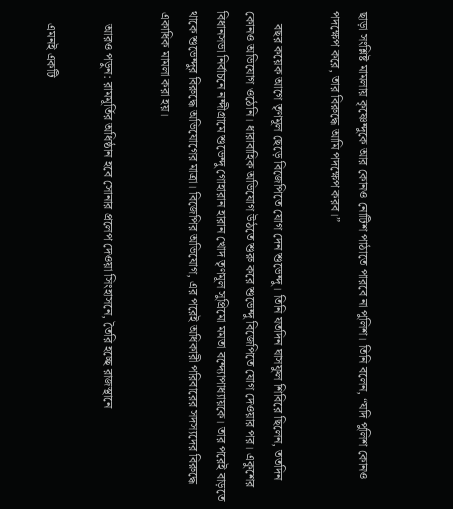ছাড়া সংশ্লিষ্ট মামলায় কৃষ্ণেন্দুকে আর কোনও নোটিশ পাঠাতে পারবে না পুলিশ। তিনি বলেন, “যদি পুলিশ কোনও পদক্ষেপ করে, তার বিরুদ্ধে আমি পদক্ষেপ করব।”

    বছর কয়েক আগে তৃণমূল ছেড়ে বিজেপিতে যোগ দেন শুভেন্দু। তিনি যতদিন ঘাসফুল শিবিরে ছিলেন, ততদিন কোনও অভিযোগ ওঠেনি। ধারাবাহিক অভিযোগ উঠতে শুরু করে শুভেন্দু বিজেপিতে যোগ দেওয়ার পর। একুশের বিধানসভা নির্বাচনে নন্দীগ্রামে শুভেন্দু গোহারান হারান খোদ তৃণমূল সুপ্রিমো মমতা বন্দ্যোপাধ্যায়কে। তার পরেই বাড়তে থাকে শুভেন্দুর বিরুদ্ধে অভিযোগের মাত্রা। বিজেপির অভিযোগ, এর পরেই অধিকারী পরিবারের সদস্যদের বিরুদ্ধে একাধিক মামলা করা হয়।

    আরও পড়ুন: রামমূর্তির অধিষ্ঠান হবে সোনার প্রলেপ দেওয়া সিংহাসনে, তৈরি হচ্ছে রাজস্থানে

    এমনই একটি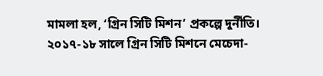মামলা হল, ‘গ্রিন সিটি মিশন’ প্রকল্পে দুর্নীতি। ২০১৭-১৮ সালে গ্রিন সিটি মিশনে মেচেদা-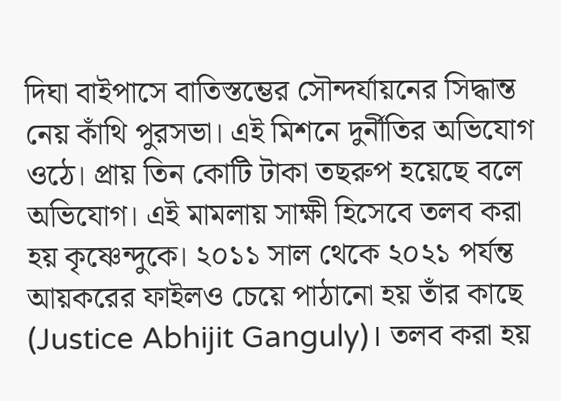দিঘা বাইপাসে বাতিস্তম্ভের সৌন্দর্যায়নের সিদ্ধান্ত নেয় কাঁথি পুরসভা। এই মিশনে দুর্নীতির অভিযোগ ওঠে। প্রায় তিন কোটি টাকা তছরুপ হয়েছে বলে অভিযোগ। এই মামলায় সাক্ষী হিসেবে তলব করা হয় কৃষ্ণেন্দুকে। ২০১১ সাল থেকে ২০২১ পর্যন্ত আয়করের ফাইলও চেয়ে পাঠানো হয় তাঁর কাছে (Justice Abhijit Ganguly)। তলব করা হয়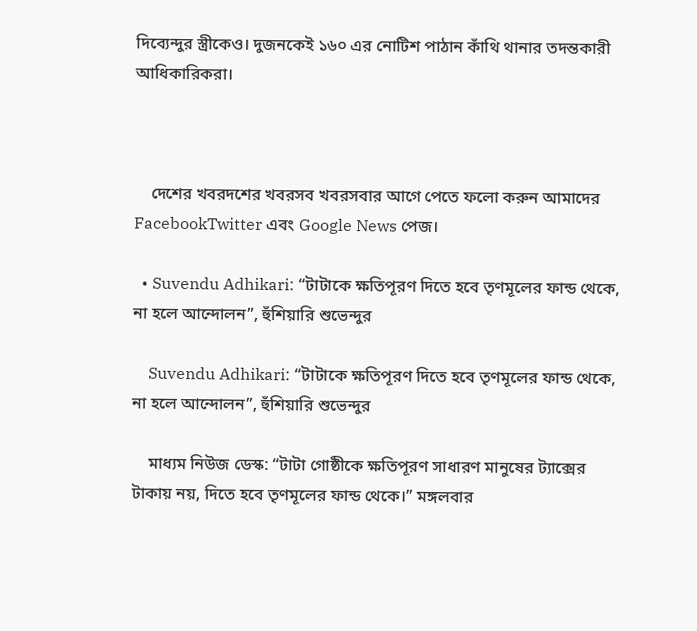দিব্যেন্দুর স্ত্রীকেও। দুজনকেই ১৬০ এর নোটিশ পাঠান কাঁথি থানার তদন্তকারী আধিকারিকরা।



    দেশের খবরদশের খবরসব খবরসবার আগে পেতে ফলো করুন আমাদের FacebookTwitter এবং Google News পেজ।

  • Suvendu Adhikari: “টাটাকে ক্ষতিপূরণ দিতে হবে তৃণমূলের ফান্ড থেকে, না হলে আন্দোলন”, হুঁশিয়ারি শুভেন্দুর

    Suvendu Adhikari: “টাটাকে ক্ষতিপূরণ দিতে হবে তৃণমূলের ফান্ড থেকে, না হলে আন্দোলন”, হুঁশিয়ারি শুভেন্দুর

    মাধ্যম নিউজ ডেস্ক: “টাটা গোষ্ঠীকে ক্ষতিপূরণ সাধারণ মানুষের ট্যাক্সের টাকায় নয়, দিতে হবে তৃণমূলের ফান্ড থেকে।” মঙ্গলবার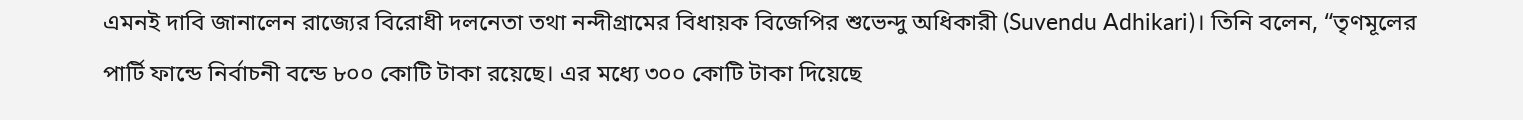এমনই দাবি জানালেন রাজ্যের বিরোধী দলনেতা তথা নন্দীগ্রামের বিধায়ক বিজেপির শুভেন্দু অধিকারী (Suvendu Adhikari)। তিনি বলেন, “তৃণমূলের পার্টি ফান্ডে নির্বাচনী বন্ডে ৮০০ কোটি টাকা রয়েছে। এর মধ্যে ৩০০ কোটি টাকা দিয়েছে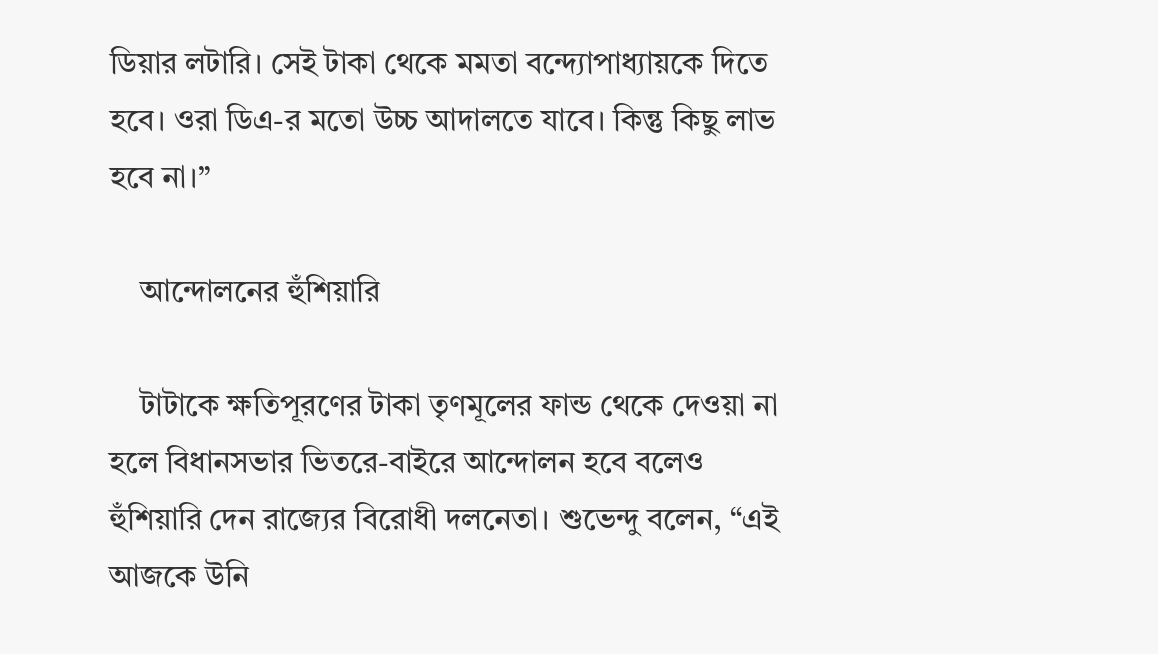ডিয়ার লটারি। সেই টাকা থেকে মমতা বন্দ্যোপাধ্যায়কে দিতে হবে। ওরা ডিএ-র মতো উচ্চ আদালতে যাবে। কিন্তু কিছু লাভ হবে না।”

    আন্দোলনের হুঁশিয়ারি

    টাটাকে ক্ষতিপূরণের টাকা তৃণমূলের ফান্ড থেকে দেওয়া না হলে বিধানসভার ভিতরে-বাইরে আন্দোলন হবে বলেও হুঁশিয়ারি দেন রাজ্যের বিরোধী দলনেতা। শুভেন্দু বলেন, “এই আজকে উনি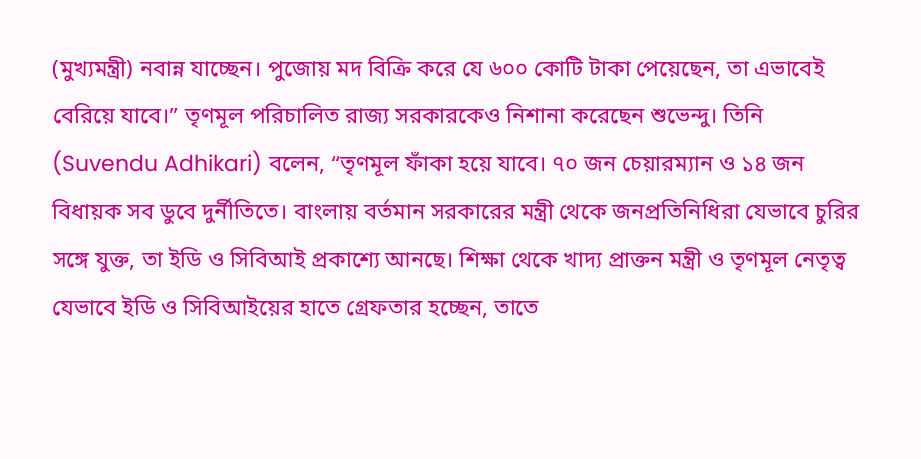(মুখ্যমন্ত্রী) নবান্ন যাচ্ছেন। পুজোয় মদ বিক্রি করে যে ৬০০ কোটি টাকা পেয়েছেন, তা এভাবেই বেরিয়ে যাবে।” তৃণমূল পরিচালিত রাজ্য সরকারকেও নিশানা করেছেন শুভেন্দু। তিনি (Suvendu Adhikari) বলেন, “তৃণমূল ফাঁকা হয়ে যাবে। ৭০ জন চেয়ারম্যান ও ১৪ জন বিধায়ক সব ডুবে দুর্নীতিতে। বাংলায় বর্তমান সরকারের মন্ত্রী থেকে জনপ্রতিনিধিরা যেভাবে চুরির সঙ্গে যুক্ত, তা ইডি ও সিবিআই প্রকাশ্যে আনছে। শিক্ষা থেকে খাদ্য প্রাক্তন মন্ত্রী ও তৃণমূল নেতৃত্ব যেভাবে ইডি ও সিবিআইয়ের হাতে গ্রেফতার হচ্ছেন, তাতে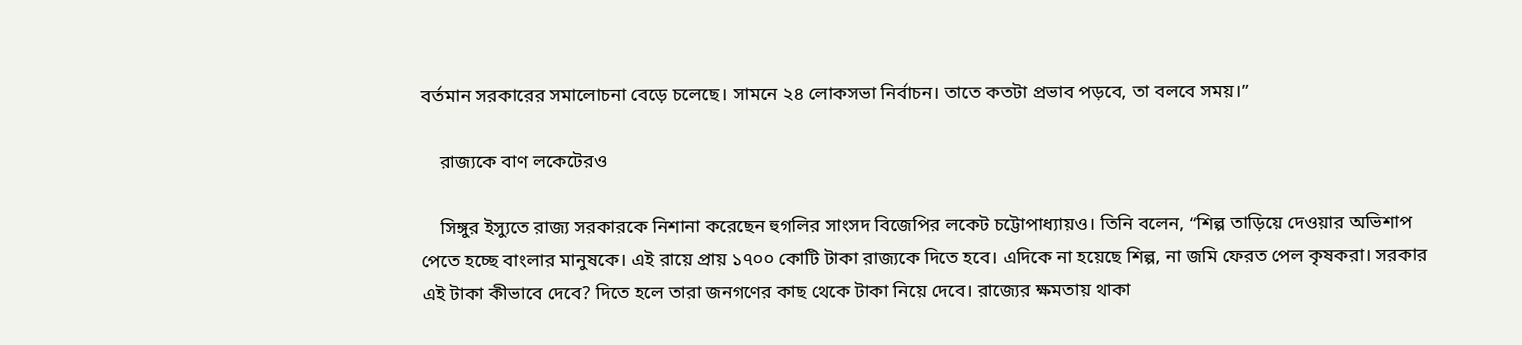বর্তমান সরকারের সমালোচনা বেড়ে চলেছে। সামনে ২৪ লোকসভা নির্বাচন। তাতে কতটা প্রভাব পড়বে, তা বলবে সময়।”

    রাজ্যকে বাণ লকেটেরও

    সিঙ্গুর ইস্যুতে রাজ্য সরকারকে নিশানা করেছেন হুগলির সাংসদ বিজেপির লকেট চট্টোপাধ্যায়ও। তিনি বলেন, “শিল্প তাড়িয়ে দেওয়ার অভিশাপ পেতে হচ্ছে বাংলার মানুষকে। এই রায়ে প্রায় ১৭০০ কোটি টাকা রাজ্যকে দিতে হবে। এদিকে না হয়েছে শিল্প, না জমি ফেরত পেল কৃষকরা। সরকার এই টাকা কীভাবে দেবে? দিতে হলে তারা জনগণের কাছ থেকে টাকা নিয়ে দেবে। রাজ্যের ক্ষমতায় থাকা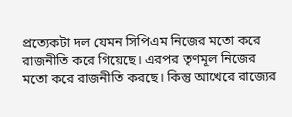প্রত্যেকটা দল যেমন সিপিএম নিজের মতো করে রাজনীতি করে গিয়েছে। এরপর তৃণমূল নিজের মতো করে রাজনীতি করছে। কিন্তু আখেরে রাজ্যের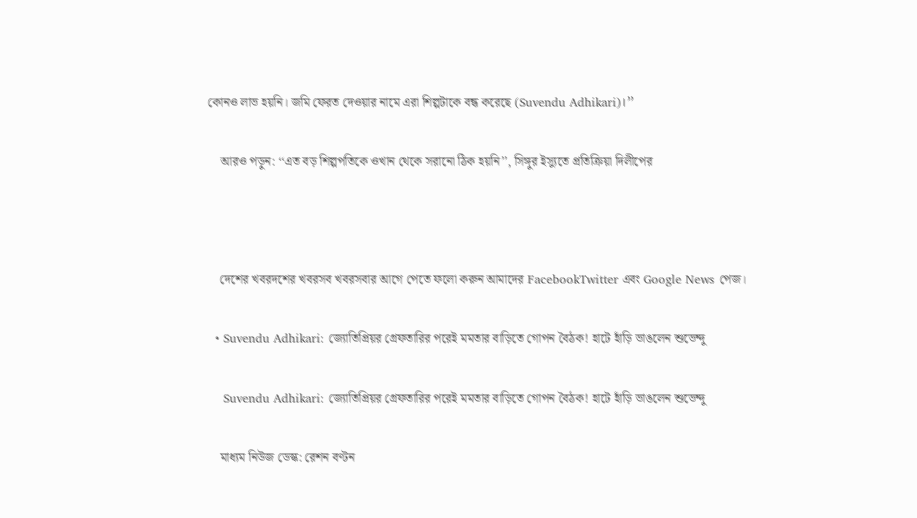কোনও লাভ হয়নি। জমি ফেরত দেওয়ার নামে এরা শিল্পটাকে বন্ধ করেছে (Suvendu Adhikari)।”

    আরও পড়ুন: ‘‘এত বড় শিল্পপতিকে ওখান থেকে সরানো ঠিক হয়নি’’, সিঙ্গুর ইস্যুতে প্রতিক্রিয়া দিলীপের



    দেশের খবরদশের খবরসব খবরসবার আগে পেতে ফলো করুন আমাদের FacebookTwitter এবং Google News পেজ।

  • Suvendu Adhikari: জ্যোতিপ্রিয়র গ্রেফতারির পরেই মমতার বাড়িতে গোপন বৈঠক! হাটে হাঁড়ি ভাঙলেন শুভেন্দু

    Suvendu Adhikari: জ্যোতিপ্রিয়র গ্রেফতারির পরেই মমতার বাড়িতে গোপন বৈঠক! হাটে হাঁড়ি ভাঙলেন শুভেন্দু

    মাধ্যম নিউজ ডেস্ক: রেশন বণ্টন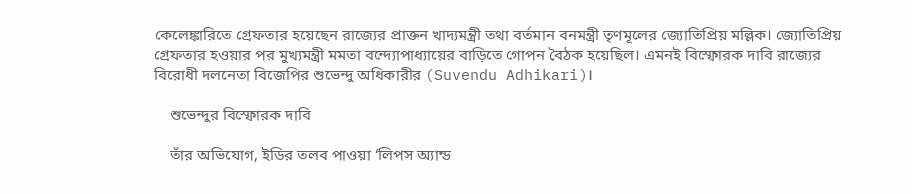কেলেঙ্কারিতে গ্রেফতার হয়েছেন রাজ্যের প্রাক্তন খাদ্যমন্ত্রী তথা বর্তমান বনমন্ত্রী তৃণমূলের জ্যোতিপ্রিয় মল্লিক। জ্যোতিপ্রিয় গ্রেফতার হওয়ার পর মুখ্যমন্ত্রী মমতা বন্দ্যোপাধ্যায়ের বাড়িতে গোপন বৈঠক হয়েছিল। এমনই বিস্ফোরক দাবি রাজ্যের বিরোধী দলনেতা বিজেপির শুভেন্দু অধিকারীর (Suvendu Adhikari)।

    শুভেন্দুর বিস্ফোরক দাবি

    তাঁর অভিযোগ, ইডির তলব পাওয়া ‘লিপস অ্যান্ড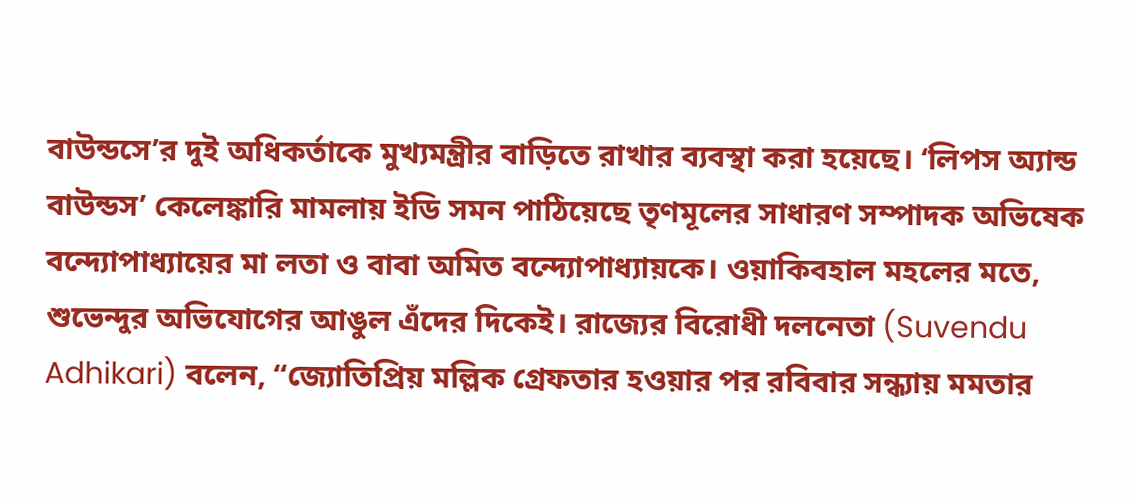বাউন্ডসে’র দুই অধিকর্তাকে মুখ্যমন্ত্রীর বাড়িতে রাখার ব্যবস্থা করা হয়েছে। ‘লিপস অ্যান্ড বাউন্ডস’ কেলেঙ্কারি মামলায় ইডি সমন পাঠিয়েছে তৃণমূলের সাধারণ সম্পাদক অভিষেক বন্দ্যোপাধ্যায়ের মা লতা ও বাবা অমিত বন্দ্যোপাধ্যায়কে। ওয়াকিবহাল মহলের মতে, শুভেন্দুর অভিযোগের আঙুল এঁদের দিকেই। রাজ্যের বিরোধী দলনেতা (Suvendu Adhikari) বলেন, “জ্যোতিপ্রিয় মল্লিক গ্রেফতার হওয়ার পর রবিবার সন্ধ্যায় মমতার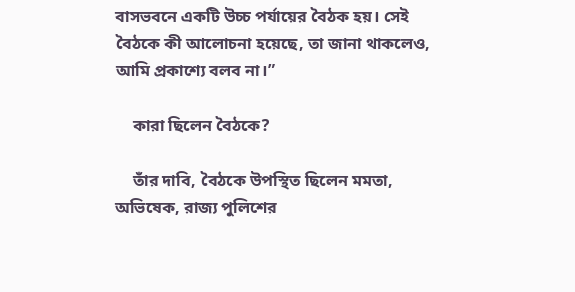বাসভবনে একটি উচ্চ পর্যায়ের বৈঠক হয়। সেই বৈঠকে কী আলোচনা হয়েছে, তা জানা থাকলেও, আমি প্রকাশ্যে বলব না।”

    কারা ছিলেন বৈঠকে?

    তাঁর দাবি, বৈঠকে উপস্থিত ছিলেন মমতা, অভিষেক, রাজ্য পুলিশের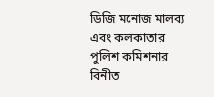ডিজি মনোজ মালব্য এবং কলকাতার পুলিশ কমিশনার বিনীত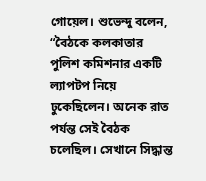গোয়েল। শুভেন্দু বলেন, “বৈঠকে কলকাতার পুলিশ কমিশনার একটি ল্যাপটপ নিয়ে ঢুকেছিলেন। অনেক রাত পর্যন্ত সেই বৈঠক চলেছিল। সেখানে সিদ্ধান্ত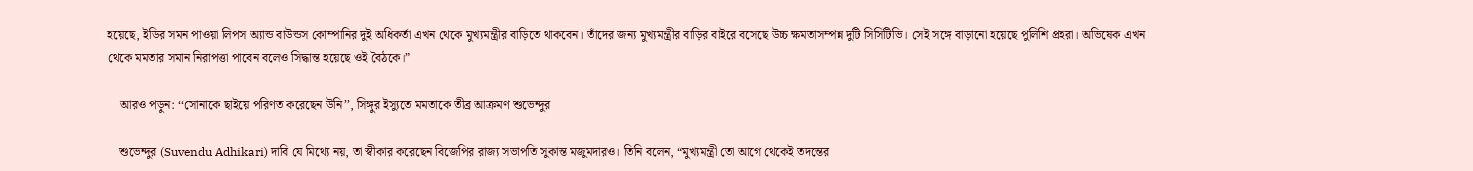হয়েছে, ইডির সমন পাওয়া লিপস অ্যান্ড বাউন্ডস কোম্পানির দুই অধিকর্তা এখন থেকে মুখ্যমন্ত্রীর বাড়িতে থাকবেন। তাঁদের জন্য মুখ্যমন্ত্রীর বাড়ির বাইরে বসেছে উচ্চ ক্ষমতাসম্পন্ন দুটি সিসিটিভি। সেই সঙ্গে বাড়ানো হয়েছে পুলিশি প্রহরা। অভিষেক এখন থেকে মমতার সমান নিরাপত্তা পাবেন বলেও সিদ্ধান্ত হয়েছে ওই বৈঠকে।”

    আরও পড়ুন: ‘‘সোনাকে ছাইয়ে পরিণত করেছেন উনি’’, সিঙ্গুর ইস্যুতে মমতাকে তীব্র আক্রমণ শুভেন্দুর

    শুভেন্দুর (Suvendu Adhikari) দাবি যে মিথ্যে নয়, তা স্বীকার করেছেন বিজেপির রাজ্য সভাপতি সুকান্ত মজুমদারও। তিনি বলেন, “মুখ্যমন্ত্রী তো আগে থেকেই তদন্তের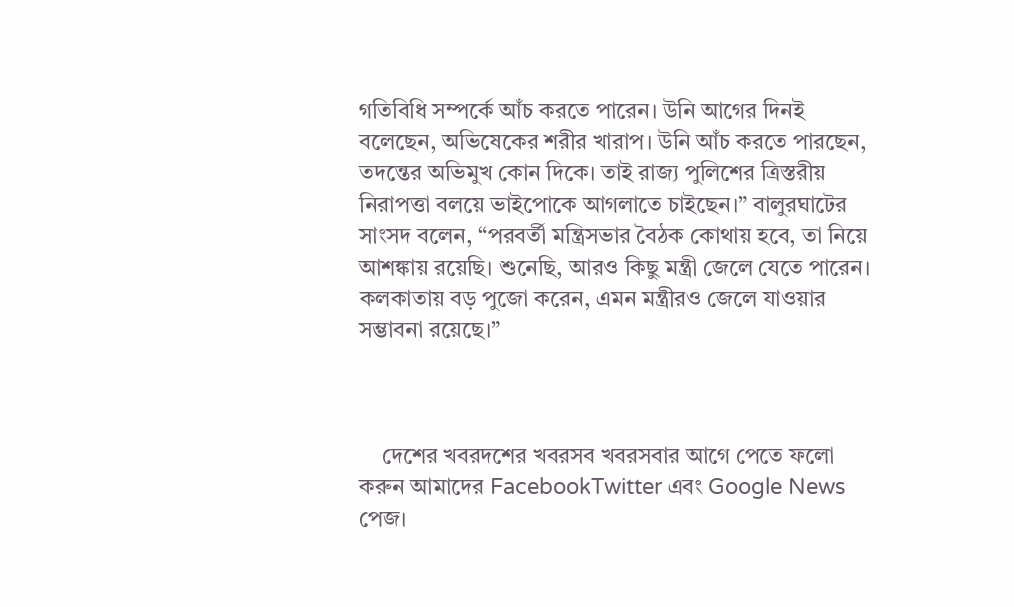গতিবিধি সম্পর্কে আঁচ করতে পারেন। উনি আগের দিনই বলেছেন, অভিষেকের শরীর খারাপ। উনি আঁচ করতে পারছেন, তদন্তের অভিমুখ কোন দিকে। তাই রাজ্য পুলিশের ত্রিস্তরীয় নিরাপত্তা বলয়ে ভাইপোকে আগলাতে চাইছেন।” বালুরঘাটের সাংসদ বলেন, “পরবর্তী মন্ত্রিসভার বৈঠক কোথায় হবে, তা নিয়ে আশঙ্কায় রয়েছি। শুনেছি, আরও কিছু মন্ত্রী জেলে যেতে পারেন। কলকাতায় বড় পুজো করেন, এমন মন্ত্রীরও জেলে যাওয়ার সম্ভাবনা রয়েছে।”



    দেশের খবরদশের খবরসব খবরসবার আগে পেতে ফলো করুন আমাদের FacebookTwitter এবং Google News পেজ।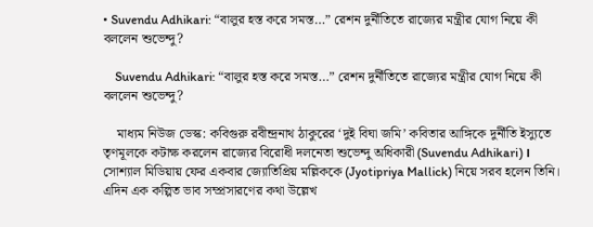• Suvendu Adhikari: “বালুর হস্ত করে সমস্ত…” রেশন দুর্নীতিতে রাজ্যের মন্ত্রীর যোগ নিয়ে কী বললেন শুভেন্দু?

    Suvendu Adhikari: “বালুর হস্ত করে সমস্ত…” রেশন দুর্নীতিতে রাজ্যের মন্ত্রীর যোগ নিয়ে কী বললেন শুভেন্দু?

    মাধ্যম নিউজ ডেস্ক: কবিগুরু রবীন্দ্রনাথ ঠাকুরের ‘দুই বিঘা জমি’ কবিতার আঙ্গিকে দুর্নীতি ইস্যুতে তৃণমূলকে কটাক্ষ করলেন রাজ্যের বিরোধী দলনেতা শুভেন্দু অধিকারী (Suvendu Adhikari)। সোশ্যাল মিডিয়ায় ফের একবার জ্যোতিপ্রিয় মল্লিককে (Jyotipriya Mallick) নিয়ে সরব হলেন তিনি। এদিন এক কল্পিত ভাব সম্প্রসারণের কথা উল্লেখ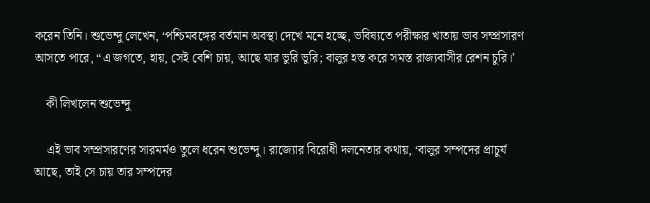করেন তিনি। শুভেন্দু লেখেন, ‘পশ্চিমবঙ্গের বর্তমান অবস্থা দেখে মনে হচ্ছে, ভবিষ্যতে পরীক্ষার খাতায় ভাব সম্প্রসারণ আসতে পারে, “এ জগতে, হায়, সেই বেশি চায়, আছে যার ভুরি ভুরি; বালুর হস্ত করে সমস্ত রাজ্যবাসীর রেশন চুরি।’

    কী লিখলেন শুভেন্দু

    এই ভাব সম্প্রসারণের সারমর্মও তুলে ধরেন শুভেন্দু। রাজ্যোর বিরোধী দলনেতার কথায়, ‘বালুর সম্পদের প্রাচুর্য আছে, তাই সে চায় তার সম্পদের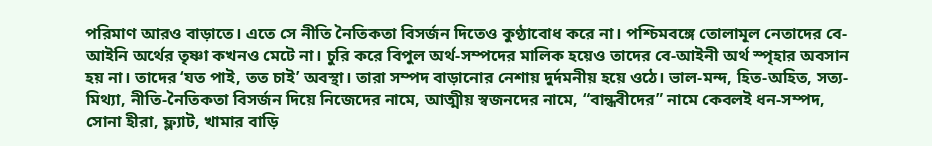পরিমাণ আরও বাড়াতে। এতে সে নীতি নৈতিকতা বিসর্জন দিতেও কুণ্ঠাবোধ করে না। পশ্চিমবঙ্গে তোলামূল নেতাদের বে-আইনি অর্থের তৃষ্ণা কখনও মেটে না। চুরি করে বিপুল অর্থ-সম্পদের মালিক হয়েও তাদের বে-আইনী অর্থ স্পৃহার অবসান হয় না। তাদের ‘যত পাই, তত চাই’ অবস্থা। তারা সম্পদ বাড়ানোর নেশায় দুর্দমনীয় হয়ে ওঠে। ভাল-মন্দ, হিত-অহিত, সত্য-মিথ্যা, নীতি-নৈতিকতা বিসর্জন দিয়ে নিজেদের নামে, আত্মীয় স্বজনদের নামে, “বান্ধবীদের” নামে কেবলই ধন-সম্পদ, সোনা হীরা, ফ্ল্যাট, খামার বাড়ি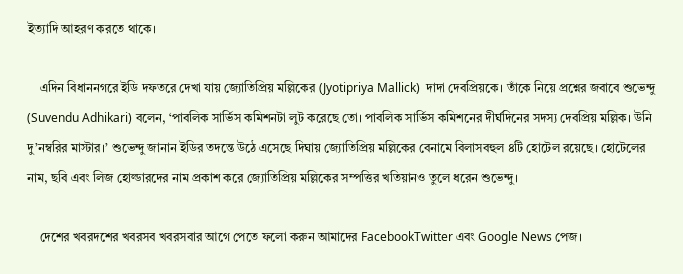ইত্যাদি আহরণ করতে থাকে।

    এদিন বিধাননগরে ইডি দফতরে দেখা যায় জ্যোতিপ্রিয় মল্লিকের (Jyotipriya Mallick)  দাদা দেবপ্রিয়কে। তাঁকে নিয়ে প্রশ্নের জবাবে শুভেন্দু (Suvendu Adhikari) বলেন, ‘পাবলিক সার্ভিস কমিশনটা লুট করেছে তো। পাবলিক সার্ভিস কমিশনের দীর্ঘদিনের সদস্য দেবপ্রিয় মল্লিক। উনি দু’নম্বরির মাস্টার।’ শুভেন্দু জানান ইডির তদন্তে উঠে এসেছে দিঘায় জ্যোতিপ্রিয় মল্লিকের বেনামে বিলাসবহুল ৪টি হোটেল রয়েছে। হোটেলের নাম, ছবি এবং লিজ হোল্ডারদের নাম প্রকাশ করে জ্যোতিপ্রিয় মল্লিকের সম্পত্তির খতিয়ানও তুলে ধরেন শুভেন্দু।

    দেশের খবরদশের খবরসব খবরসবার আগে পেতে ফলো করুন আমাদের FacebookTwitter এবং Google News পেজ।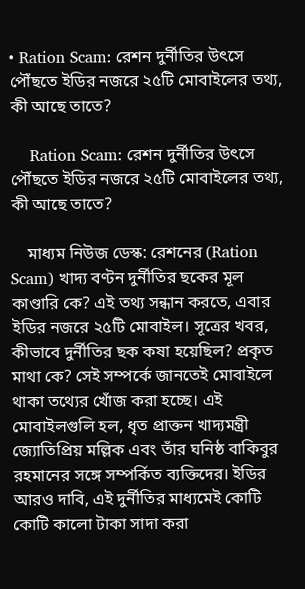• Ration Scam: রেশন দুর্নীতির উৎসে পৌঁছতে ইডির নজরে ২৫টি মোবাইলের তথ্য, কী আছে তাতে?

    Ration Scam: রেশন দুর্নীতির উৎসে পৌঁছতে ইডির নজরে ২৫টি মোবাইলের তথ্য, কী আছে তাতে?

    মাধ্যম নিউজ ডেস্ক: রেশনের (Ration Scam) খাদ্য বণ্টন দুর্নীতির ছকের মূল কাণ্ডারি কে? এই তথ্য সন্ধান করতে, এবার ইডির নজরে ২৫টি মোবাইল। সূত্রের খবর, কীভাবে দুর্নীতির ছক কষা হয়েছিল? প্রকৃত মাথা কে? সেই সম্পর্কে জানতেই মোবাইলে থাকা তথ্যের খোঁজ করা হচ্ছে। এই মোবাইলগুলি হল, ধৃত প্রাক্তন খাদ্যমন্ত্রী জ্যোতিপ্রিয় মল্লিক এবং তাঁর ঘনিষ্ঠ বাকিবুর রহমানের সঙ্গে সম্পর্কিত ব্যক্তিদের। ইডির আরও দাবি, এই দুর্নীতির মাধ্যমেই কোটি কোটি কালো টাকা সাদা করা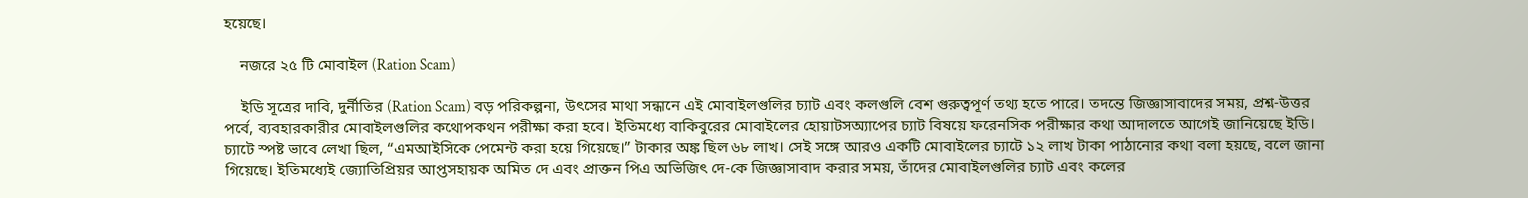হয়েছে।

    নজরে ২৫ টি মোবাইল (Ration Scam)

    ইডি সূত্রের দাবি, দুর্নীতির (Ration Scam) বড় পরিকল্পনা, উৎসের মাথা সন্ধানে এই মোবাইলগুলির চ্যাট এবং কলগুলি বেশ গুরুত্বপূর্ণ তথ্য হতে পারে। তদন্তে জিজ্ঞাসাবাদের সময়, প্রশ্ন-উত্তর পর্বে, ব্যবহারকারীর মোবাইলগুলির কথোপকথন পরীক্ষা করা হবে। ইতিমধ্যে বাকিবুরের মোবাইলের হোয়াটসঅ্যাপের চ্যাট বিষয়ে ফরেনসিক পরীক্ষার কথা আদালতে আগেই জানিয়েছে ইডি। চ্যাটে স্পষ্ট ভাবে লেখা ছিল, “এমআইসিকে পেমেন্ট করা হয়ে গিয়েছে।” টাকার অঙ্ক ছিল ৬৮ লাখ। সেই সঙ্গে আরও একটি মোবাইলের চ্যাটে ১২ লাখ টাকা পাঠানোর কথা বলা হয়ছে, বলে জানা গিয়েছে। ইতিমধ্যেই জ্যোতিপ্রিয়র আপ্তসহায়ক অমিত দে এবং প্রাক্তন পিএ অভিজিৎ দে-কে জিজ্ঞাসাবাদ করার সময়, তাঁদের মোবাইলগুলির চ্যাট এবং কলের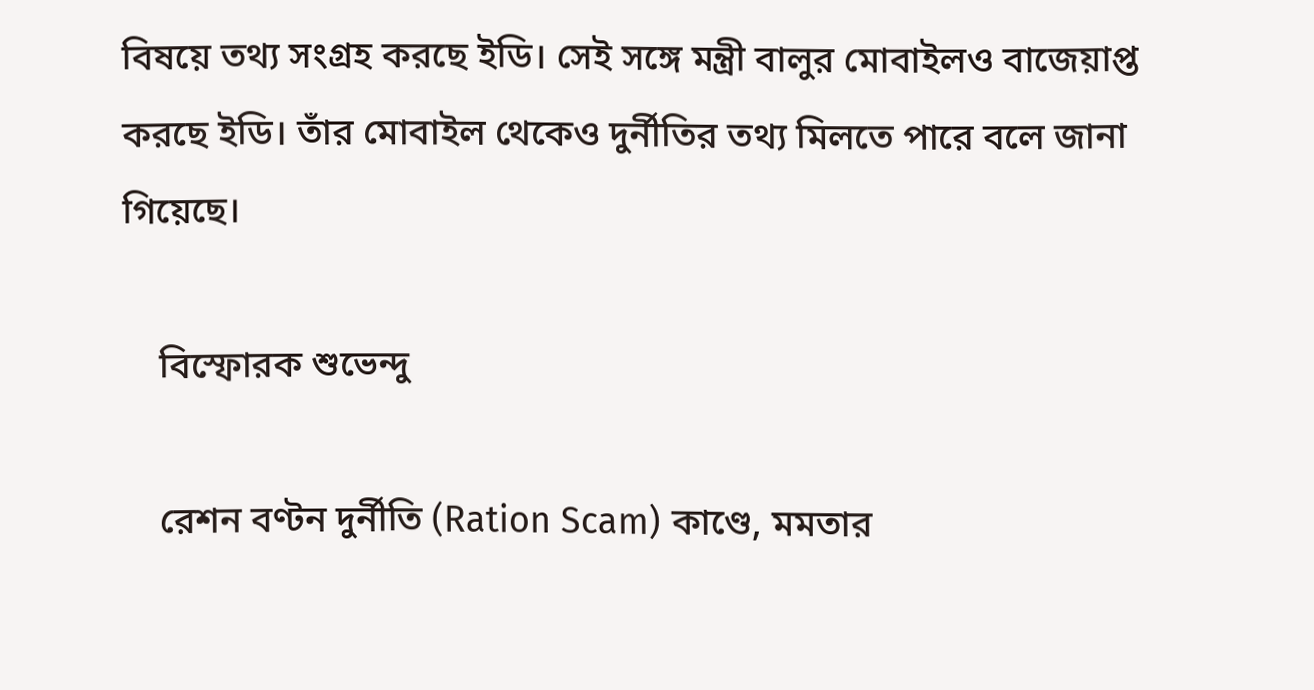বিষয়ে তথ্য সংগ্রহ করছে ইডি। সেই সঙ্গে মন্ত্রী বালুর মোবাইলও বাজেয়াপ্ত করছে ইডি। তাঁর মোবাইল থেকেও দুর্নীতির তথ্য মিলতে পারে বলে জানা গিয়েছে।

    বিস্ফোরক শুভেন্দু

    রেশন বণ্টন দুর্নীতি (Ration Scam) কাণ্ডে, মমতার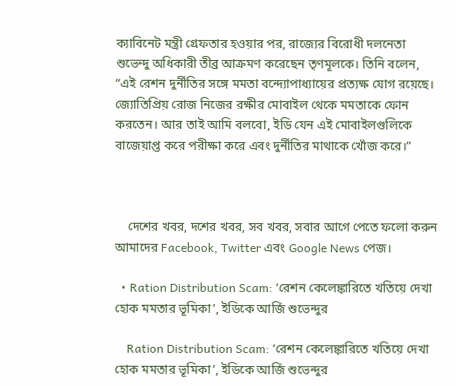ক্যাবিনেট মন্ত্রী গ্রেফতার হওয়ার পর, রাজ্যের বিরোধী দলনেতা শুভেন্দু অধিকারী তীব্র আক্রমণ করেছেন তৃণমূলকে। তিনি বলেন, “এই রেশন দুর্নীতির সঙ্গে মমতা বন্দ্যোপাধ্যায়ের প্রত্যক্ষ যোগ রয়েছে। জ্যোতিপ্রিয় রোজ নিজের রক্ষীর মোবাইল থেকে মমতাকে ফোন করতেন। আর তাই আমি বলবো, ইডি যেন এই মোবাইলগুলিকে বাজেয়াপ্ত করে পরীক্ষা করে এবং দুর্নীতির মাথাকে খোঁজ করে।”



    দেশের খবর, দশের খবর, সব খবর, সবার আগে পেতে ফলো করুন আমাদের Facebook, Twitter এবং Google News পেজ।

  • Ration Distribution Scam: ‘রেশন কেলেঙ্কারিতে খতিয়ে দেখা হোক মমতার ভূমিকা’, ইডিকে আর্জি শুভেন্দুর

    Ration Distribution Scam: ‘রেশন কেলেঙ্কারিতে খতিয়ে দেখা হোক মমতার ভূমিকা’, ইডিকে আর্জি শুভেন্দুর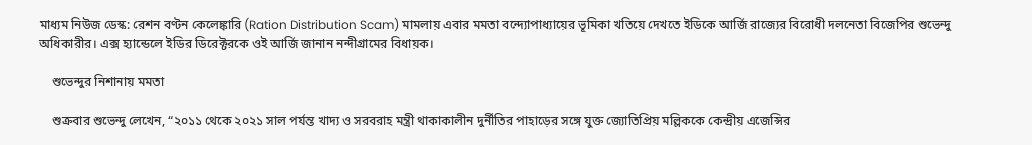মাধ্যম নিউজ ডেস্ক: রেশন বণ্টন কেলেঙ্কারি (Ration Distribution Scam) মামলায় এবার মমতা বন্দ্যোপাধ্যায়ের ভূমিকা খতিয়ে দেখতে ইডিকে আর্জি রাজ্যের বিরোধী দলনেতা বিজেপির শুভেন্দু অধিকারীর। এক্স হ্যান্ডেলে ইডির ডিরেক্টরকে ওই আর্জি জানান নন্দীগ্রামের বিধায়ক।

    শুভেন্দুর নিশানায় মমতা

    শুক্রবার শুভেন্দু লেখেন, “২০১১ থেকে ২০২১ সাল পর্যন্ত খাদ্য ও সরবরাহ মন্ত্রী থাকাকালীন দুর্নীতির পাহাড়ের সঙ্গে যুক্ত জ্যোতিপ্রিয় মল্লিককে কেন্দ্রীয় এজেন্সির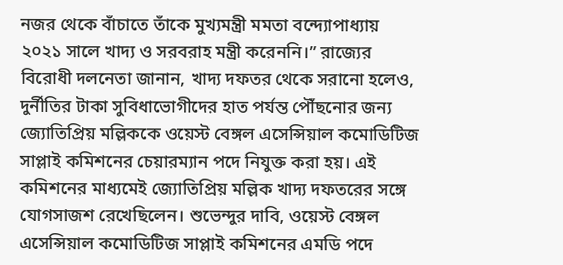নজর থেকে বাঁচাতে তাঁকে মুখ্যমন্ত্রী মমতা বন্দ্যোপাধ্যায় ২০২১ সালে খাদ্য ও সরবরাহ মন্ত্রী করেননি।” রাজ্যের বিরোধী দলনেতা জানান, খাদ্য দফতর থেকে সরানো হলেও, দুর্নীতির টাকা সুবিধাভোগীদের হাত পর্যন্ত পৌঁছনোর জন্য জ্যোতিপ্রিয় মল্লিককে ওয়েস্ট বেঙ্গল এসেন্সিয়াল কমোডিটিজ সাপ্লাই কমিশনের চেয়ারম্যান পদে নিযুক্ত করা হয়। এই কমিশনের মাধ্যমেই জ্যোতিপ্রিয় মল্লিক খাদ্য দফতরের সঙ্গে যোগসাজশ রেখেছিলেন। শুভেন্দুর দাবি, ওয়েস্ট বেঙ্গল এসেন্সিয়াল কমোডিটিজ সাপ্লাই কমিশনের এমডি পদে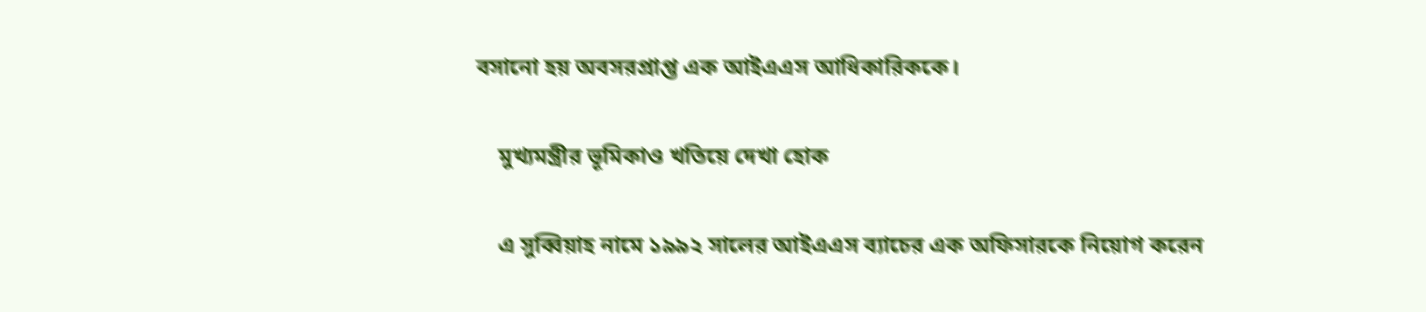বসানো হয় অবসরপ্রাপ্ত এক আইএএস আধিকারিককে।

    মুখ্যমন্ত্রীর ভূমিকাও খতিয়ে দেখা হোক

    এ সুব্বিয়াহ নামে ১৯৯২ সালের আইএএস ব্যাচের এক অফিসারকে নিয়োগ করেন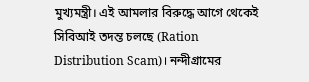মুখ্যমন্ত্রী। এই আমলার বিরুদ্ধে আগে থেকেই সিবিআই তদন্ত চলছে (Ration Distribution Scam)। নন্দীগ্রামের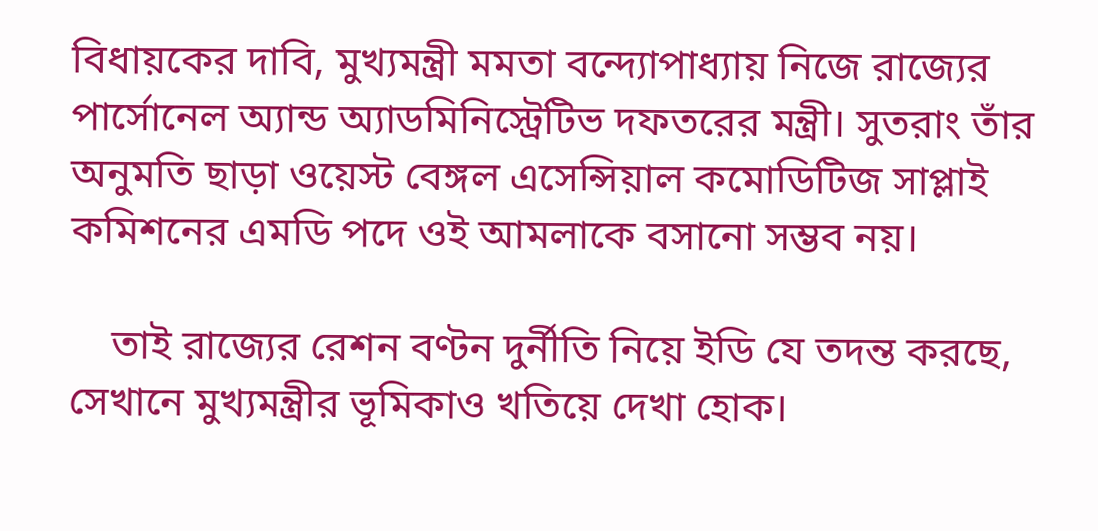বিধায়কের দাবি, মুখ্যমন্ত্রী মমতা বন্দ্যোপাধ্যায় নিজে রাজ্যের পার্সোনেল অ্যান্ড অ্যাডমিনিস্ট্রেটিভ দফতরের মন্ত্রী। সুতরাং তাঁর অনুমতি ছাড়া ওয়েস্ট বেঙ্গল এসেন্সিয়াল কমোডিটিজ সাপ্লাই কমিশনের এমডি পদে ওই আমলাকে বসানো সম্ভব নয়।

    তাই রাজ্যের রেশন বণ্টন দুর্নীতি নিয়ে ইডি যে তদন্ত করছে, সেখানে মুখ্যমন্ত্রীর ভূমিকাও খতিয়ে দেখা হোক।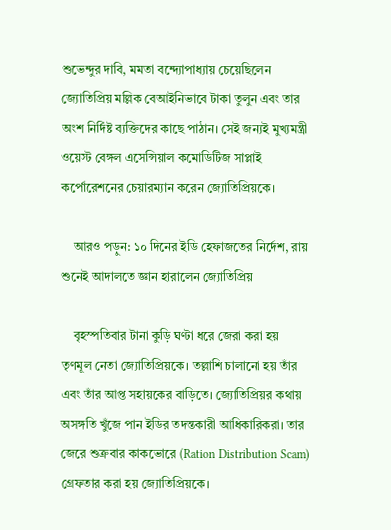শুভেন্দুর দাবি, মমতা বন্দ্যোপাধ্যায় চেয়েছিলেন জ্যোতিপ্রিয় মল্লিক বেআইনিভাবে টাকা তুলুন এবং তার অংশ নির্দিষ্ট ব্যক্তিদের কাছে পাঠান। সেই জন্যই মুখ্যমন্ত্রী ওয়েস্ট বেঙ্গল এসেন্সিয়াল কমোডিটিজ সাপ্লাই কর্পোরেশনের চেয়ারম্যান করেন জ্যোতিপ্রিয়কে।

    আরও পড়ুন: ১০ দিনের ইডি হেফাজতের নির্দেশ, রায় শুনেই আদালতে জ্ঞান হারালেন জ্যোতিপ্রিয়

    বৃহস্পতিবার টানা কুড়ি ঘণ্টা ধরে জেরা করা হয় তৃণমূল নেতা জ্যোতিপ্রিয়কে। তল্লাশি চালানো হয় তাঁর এবং তাঁর আপ্ত সহায়কের বাড়িতে। জ্যোতিপ্রিয়র কথায় অসঙ্গতি খুঁজে পান ইডির তদন্তকারী আধিকারিকরা। তার জেরে শুক্রবার কাকভোরে (Ration Distribution Scam) গ্রেফতার করা হয় জ্যোতিপ্রিয়কে।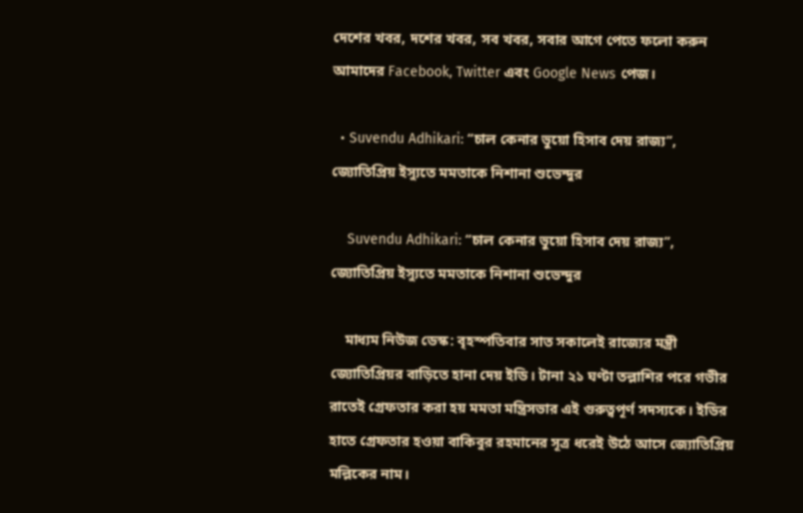দেশের খবর, দশের খবর, সব খবর, সবার আগে পেতে ফলো করুন আমাদের Facebook, Twitter এবং Google News পেজ।

  • Suvendu Adhikari: ‘‘চাল কেনার ভুয়ো হিসাব দেয় রাজ্য’’, জ্যোতিপ্রিয় ইস্যুতে মমতাকে নিশানা শুভেন্দুর

    Suvendu Adhikari: ‘‘চাল কেনার ভুয়ো হিসাব দেয় রাজ্য’’, জ্যোতিপ্রিয় ইস্যুতে মমতাকে নিশানা শুভেন্দুর

    মাধ্যম নিউজ ডেস্ক: বৃহস্পতিবার সাত সকালেই রাজ্যের মন্ত্রী জ্যোতিপ্রিয়র বাড়িতে হানা দেয় ইডি। টানা ২১ ঘণ্টা তল্লাশির পরে গভীর রাতেই গ্রেফতার করা হয় মমতা মন্ত্রিসভার এই গুরুত্বপূর্ণ সদস্যকে। ইডির হাতে গ্রেফতার হওয়া বাকিবুর রহমানের সূত্র ধরেই উঠে আসে জ্যোতিপ্রিয় মল্লিকের নাম।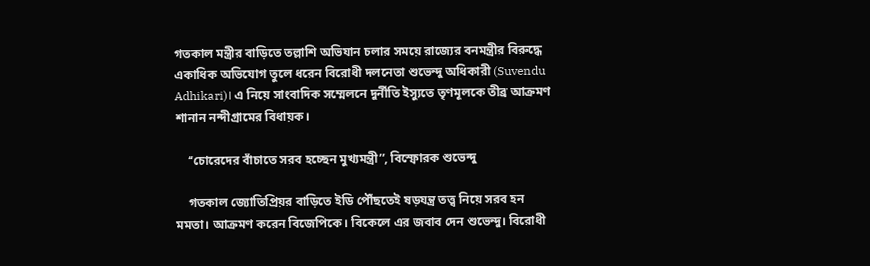গতকাল মন্ত্রীর বাড়িতে তল্লাশি অভিযান চলার সময়ে রাজ্যের বনমন্ত্রীর বিরুদ্ধে একাধিক অভিযোগ তুলে ধরেন বিরোধী দলনেতা শুভেন্দু অধিকারী (Suvendu Adhikari)। এ নিয়ে সাংবাদিক সম্মেলনে দুর্নীতি ইস্যুতে তৃণমূলকে তীব্র আক্রমণ শানান নন্দীগ্রামের বিধায়ক।

    ‘‘চোরেদের বাঁচাতে সরব হচ্ছেন মুখ্যমন্ত্রী’’, বিস্ফোরক শুভেন্দু

    গতকাল জ্যোতিপ্রিয়র বাড়িতে ইডি পৌঁছতেই ষড়যন্ত্র তত্ত্ব নিয়ে সরব হন মমতা। আক্রমণ করেন বিজেপিকে। বিকেলে এর জবাব দেন শুভেন্দু। বিরোধী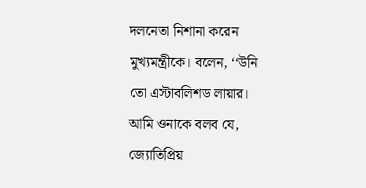দলনেতা নিশানা করেন মুখ্যমন্ত্রীকে। বলেন, ‘‘উনি তো এস্টাবলিশড লায়ার। আমি ওনাকে বলব যে, জ্যোতিপ্রিয়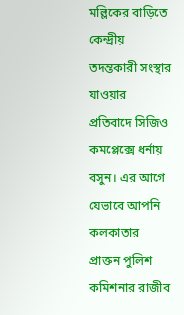মল্লিকের বাড়িতে কেন্দ্রীয় তদন্তকারী সংস্থার যাওয়ার প্রতিবাদে সিজিও কমপ্লেক্সে ধর্নায় বসুন। এর আগে যেভাবে আপনি কলকাতার প্রাক্তন পুলিশ কমিশনার রাজীব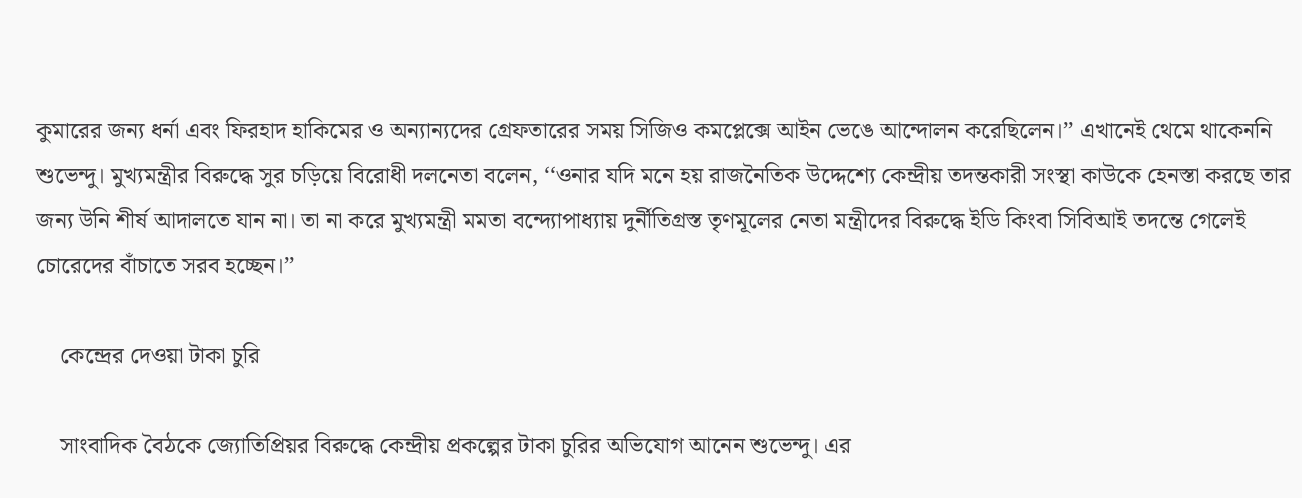কুমারের জন্য ধর্না এবং ফিরহাদ হাকিমের ও অন্যান্যদের গ্রেফতারের সময় সিজিও কমপ্লেক্সে আইন ভেঙে আন্দোলন করেছিলেন।’’ এখানেই থেমে থাকেননি শুভেন্দু। মুখ্যমন্ত্রীর বিরুদ্ধে সুর চড়িয়ে বিরোধী দলনেতা বলেন, ‘‘ওনার যদি মনে হয় রাজনৈতিক উদ্দেশ্যে কেন্দ্রীয় তদন্তকারী সংস্থা কাউকে হেনস্তা করছে তার জন্য উনি শীর্ষ আদালতে যান না। তা না করে মুখ্যমন্ত্রী মমতা বন্দ্যোপাধ্যায় দুর্নীতিগ্রস্ত তৃণমূলের নেতা মন্ত্রীদের বিরুদ্ধে ইডি কিংবা সিবিআই তদন্তে গেলেই চোরেদের বাঁচাতে সরব হচ্ছেন।’’

    কেন্দ্রের দেওয়া টাকা চুরি

    সাংবাদিক বৈঠকে জ্যোতিপ্রিয়র বিরুদ্ধে কেন্দ্রীয় প্রকল্পের টাকা চুরির অভিযোগ আনেন শুভেন্দু। এর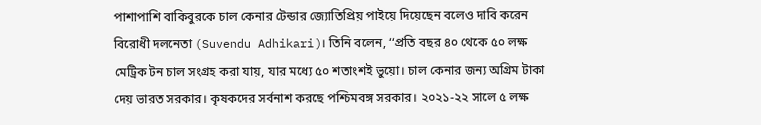পাশাপাশি বাকিবুরকে চাল কেনার টেন্ডার জ্যোতিপ্রিয় পাইয়ে দিয়েছেন বলেও দাবি করেন বিরোধী দলনেতা (Suvendu Adhikari)। তিনি বলেন, ‘‘প্রতি বছর ৪০ থেকে ৫০ লক্ষ মেট্রিক টন চাল সংগ্রহ করা যায়, যার মধ্যে ৫০ শতাংশই ভুয়ো। চাল কেনার জন্য অগ্রিম টাকা দেয় ভারত সরকার। কৃষকদের সর্বনাশ করছে পশ্চিমবঙ্গ সরকার। ২০২১-২২ সালে ৫ লক্ষ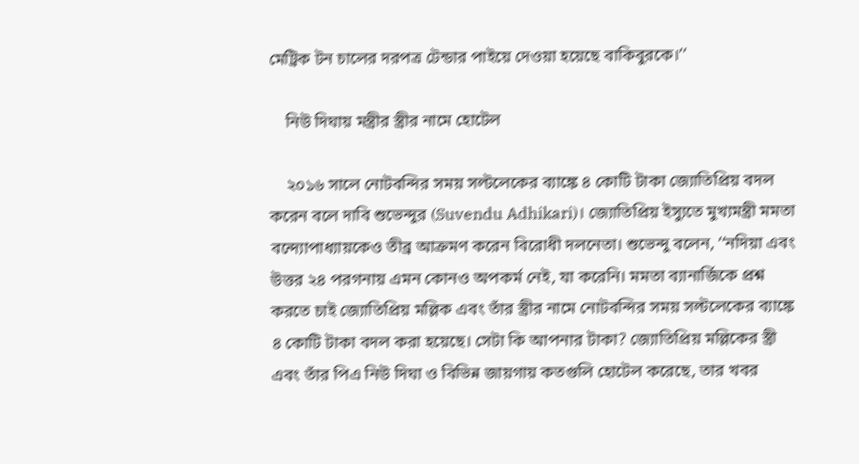মেট্রিক টন চালের দরপত্র টেন্ডার পাইয়ে দেওয়া হয়েছে বাকিবুরকে।’’

    নিউ দিঘায় মন্ত্রীর স্ত্রীর নামে হোটেল

    ২০১৬ সালে নোটবন্দির সময় সল্টলেকের ব্যাঙ্কে ৪ কোটি টাকা জ্যোতিপ্রিয় বদল করেন বলে দাবি শুভেন্দুর (Suvendu Adhikari)। জ্যোতিপ্রিয় ইস্যুতে মুখ্যমন্ত্রী মমতা বন্দ্যোপাধ্যায়কেও তীব্র আক্রমণ করেন বিরোধী দলনেতা। শুভেন্দু বলেন, ‘‘নদিয়া এবং উত্তর ২৪ পরগনায় এমন কোনও অপকর্ম নেই, যা করেনি। মমতা ব্যানার্জিকে প্রশ্ন করতে চাই জ্যোতিপ্রিয় মল্লিক এবং তাঁর স্ত্রীর নামে নোটবন্দির সময় সল্টলেকের ব্যাঙ্কে ৪ কোটি টাকা বদল করা হয়েছে। সেটা কি আপনার টাকা? জ্যোতিপ্রিয় মল্লিকের স্ত্রী এবং তাঁর পিএ নিউ দিঘা ও বিভিন্ন জায়গায় কতগুলি হোটেল করেছে, তার খবর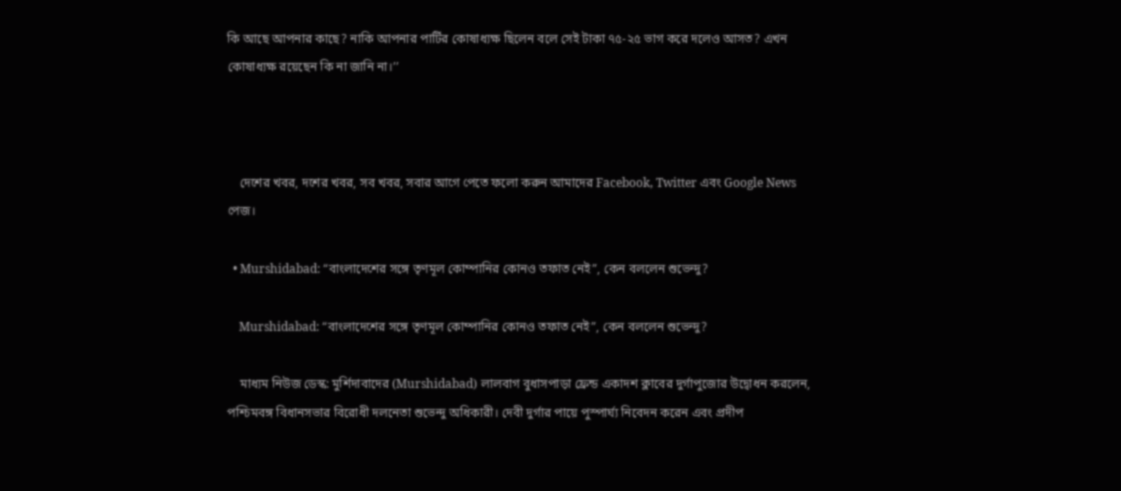কি আছে আপনার কাছে? নাকি আপনার পার্টির কোষাধ্যক্ষ ছিলেন বলে সেই টাকা ৭৫-২৫ ভাগ করে দলেও আসত? এখন কোষাধ্যক্ষ রয়েছেন কি না জানি না।’’



    দেশের খবর, দশের খবর, সব খবর, সবার আগে পেতে ফলো করুন আমাদের Facebook, Twitter এবং Google News পেজ।

  • Murshidabad: “বাংলাদেশের সঙ্গে তৃণমূল কোম্পানির কোনও তফাত নেই”, কেন বললেন শুভেন্দু?

    Murshidabad: “বাংলাদেশের সঙ্গে তৃণমূল কোম্পানির কোনও তফাত নেই”, কেন বললেন শুভেন্দু?

    মাধ্যম নিউজ ডেস্ক: মুর্শিদাবাদের (Murshidabad) লালবাগ বুধাসপাড়া ফ্রেন্ড একাদশ ক্লাবের দুর্গাপুজোর উদ্বোধন করলেন, পশ্চিমবঙ্গ বিধানসভার বিরোধী দলনেতা শুভেন্দু অধিকারী। দেবী দুর্গার পায়ে পুস্পার্ঘ্য নিবেদন করেন এবং প্রদীপ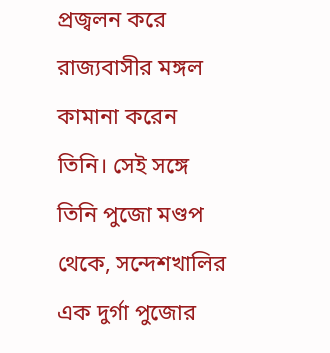প্রজ্বলন করে রাজ্যবাসীর মঙ্গল কামানা করেন তিনি। সেই সঙ্গে তিনি পুজো মণ্ডপ থেকে, সন্দেশখালির এক দুর্গা পুজোর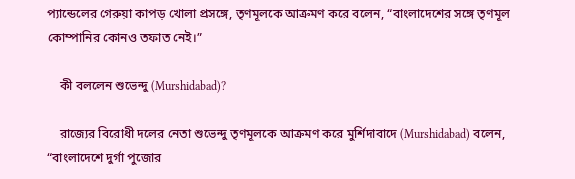প্যান্ডেলের গেরুয়া কাপড় খোলা প্রসঙ্গে, তৃণমূলকে আক্রমণ করে বলেন, “বাংলাদেশের সঙ্গে তৃণমূল কোম্পানির কোনও তফাত নেই।”

    কী বললেন শুভেন্দু (Murshidabad)?

    রাজ্যের বিরোধী দলের নেতা শুভেন্দু তৃণমূলকে আক্রমণ করে মুর্শিদাবাদে (Murshidabad) বলেন, “বাংলাদেশে দুর্গা পুজোর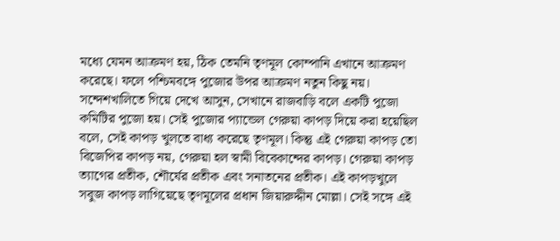মধ্যে যেমন আক্রমণ হয়, ঠিক তেমনি তৃণমূল কোম্পানি এখানে আক্রমণ করেছে। ফলে পশ্চিমবঙ্গে পুজোর উপর আক্রমণ নতুন কিছু নয়। সন্দেশখালিতে গিয়ে দেখে আসুন, সেখানে রাজবাড়ি বলে একটি পুজো কমিটির পুজো হয়। সেই পুজোর প্যান্ডেল গেরুয়া কাপড় দিয়ে করা হয়েছিল বলে, সেই কাপড় খুলতে বাধ্য করেছে তৃণমূল। কিন্তু এই গেরুয়া কাপড় তো বিজেপির কাপড় নয়, গেরুয়া হল স্বামী বিবেকান্দের কাপড়। গেরুয়া কাপড় ত্যাগের প্রতীক, শৌর্যের প্রতীক এবং সনাতনের প্রতীক। এই কাপড়খুলে সবুজ কাপড় লাগিয়েছে তৃণমূলের প্রধান জিয়ারুদ্দীন মোল্লা। সেই সঙ্গে এই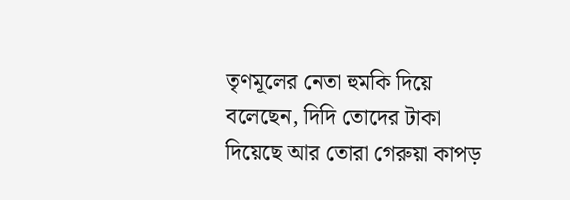তৃণমূলের নেতা হুমকি দিয়ে বলেছেন, দিদি তোদের টাকা দিয়েছে আর তোরা গেরুয়া কাপড়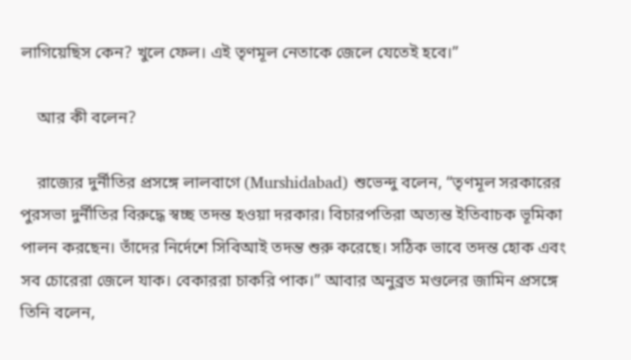লাগিয়েছিস কেন? খুলে ফেল। এই তৃণমূল নেতাকে জেলে যেতেই হবে।”

    আর কী বলেন?

    রাজ্যের দুর্নীতির প্রসঙ্গে লালবাগে (Murshidabad) শুভেন্দু বলেন, “তৃণমূল সরকারের পুরসভা দুর্নীতির বিরুদ্ধে স্বচ্ছ তদন্ত হওয়া দরকার। বিচারপতিরা অত্যন্ত ইতিবাচক ভূমিকা পালন করছেন। তাঁদের নির্দেশে সিবিআই তদন্ত শুরু করেছে। সঠিক ভাবে তদন্ত হোক এবং সব চোরেরা জেলে যাক। বেকাররা চাকরি পাক।” আবার অনুব্রত মণ্ডলের জামিন প্রসঙ্গে তিনি বলেন,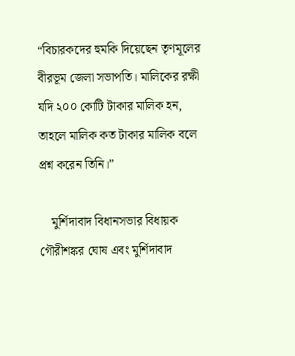“বিচারকদের হুমকি দিয়েছেন তৃণমূলের বীরভূম জেলা সভাপতি। মালিকের রক্ষী যদি ২০০ কোটি টাকার মালিক হন, তাহলে মালিক কত টাকার মালিক বলে প্রশ্ন করেন তিনি।”

    মুর্শিদাবাদ বিধানসভার বিধায়ক গৌরীশঙ্কর ঘোষ এবং মুর্শিদাবাদ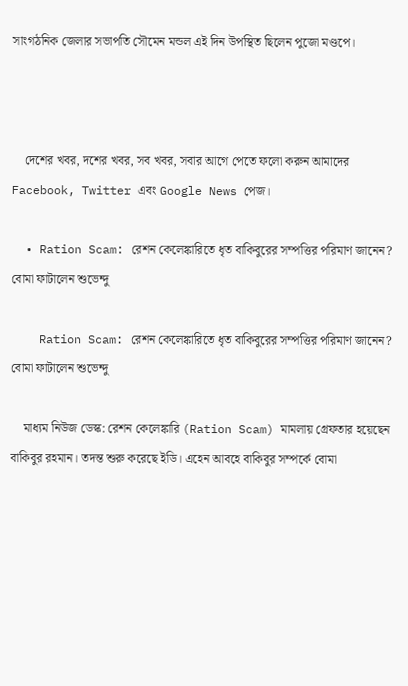সাংগঠনিক জেলার সভাপতি সৌমেন মন্ডল এই দিন উপস্থিত ছিলেন পুজো মণ্ডপে।



    দেশের খবর, দশের খবর, সব খবর, সবার আগে পেতে ফলো করুন আমাদের Facebook, Twitter এবং Google News পেজ।

  • Ration Scam: রেশন কেলেঙ্কারিতে ধৃত বাকিবুরের সম্পত্তির পরিমাণ জানেন? বোমা ফাটালেন শুভেন্দু

    Ration Scam: রেশন কেলেঙ্কারিতে ধৃত বাকিবুরের সম্পত্তির পরিমাণ জানেন? বোমা ফাটালেন শুভেন্দু

    মাধ্যম নিউজ ডেস্ক: রেশন কেলেঙ্কারি (Ration Scam) মামলায় গ্রেফতার হয়েছেন বাকিবুর রহমান। তদন্ত শুরু করেছে ইডি। এহেন আবহে বাকিবুর সম্পর্কে বোমা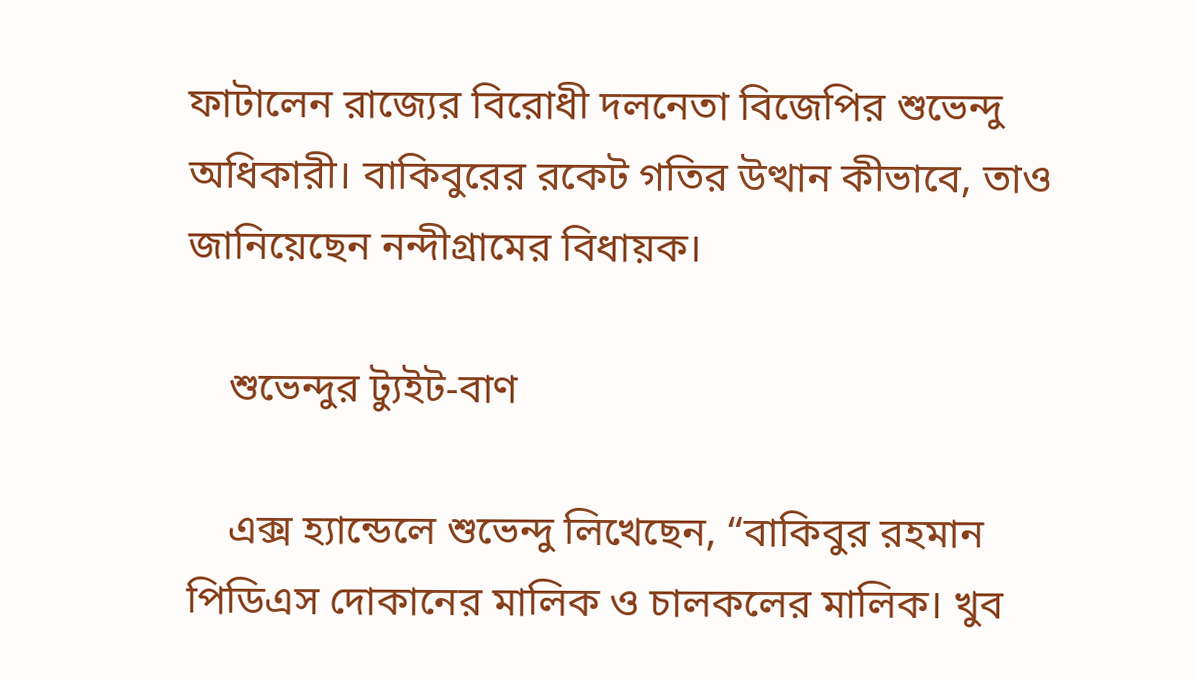ফাটালেন রাজ্যের বিরোধী দলনেতা বিজেপির শুভেন্দু অধিকারী। বাকিবুরের রকেট গতির উত্থান কীভাবে, তাও জানিয়েছেন নন্দীগ্রামের বিধায়ক।

    শুভেন্দুর ট্যুইট-বাণ

    এক্স হ্যান্ডেলে শুভেন্দু লিখেছেন, “বাকিবুর রহমান পিডিএস দোকানের মালিক ও চালকলের মালিক। খুব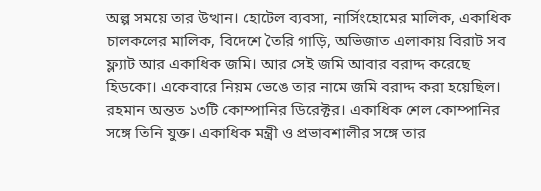অল্প সময়ে তার উত্থান। হোটেল ব্যবসা, নার্সিংহোমের মালিক, একাধিক চালকলের মালিক, বিদেশে তৈরি গাড়ি, অভিজাত এলাকায় বিরাট সব ফ্ল্যাট আর একাধিক জমি। আর সেই জমি আবার বরাদ্দ করেছে হিডকো। একেবারে নিয়ম ভেঙে তার নামে জমি বরাদ্দ করা হয়েছিল। রহমান অন্তত ১৩টি কোম্পানির ডিরেক্টর। একাধিক শেল কোম্পানির সঙ্গে তিনি যুক্ত। একাধিক মন্ত্রী ও প্রভাবশালীর সঙ্গে তার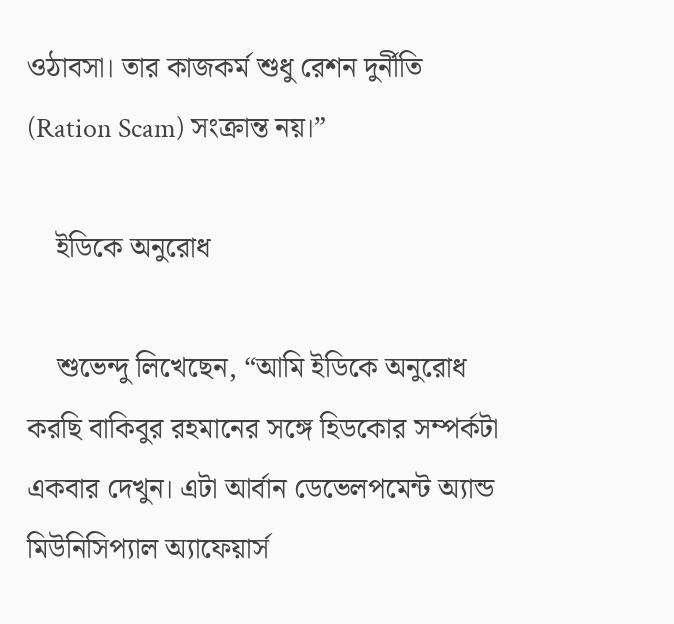ওঠাবসা। তার কাজকর্ম শুধু রেশন দুর্নীতি (Ration Scam) সংক্রান্ত নয়।”

    ইডিকে অনুরোধ

    শুভেন্দু লিখেছেন, “আমি ইডিকে অনুরোধ করছি বাকিবুর রহমানের সঙ্গে হিডকোর সম্পর্কটা একবার দেখুন। এটা আর্বান ডেভেলপমেন্ট অ্যান্ড মিউনিসিপ্যাল অ্যাফেয়ার্স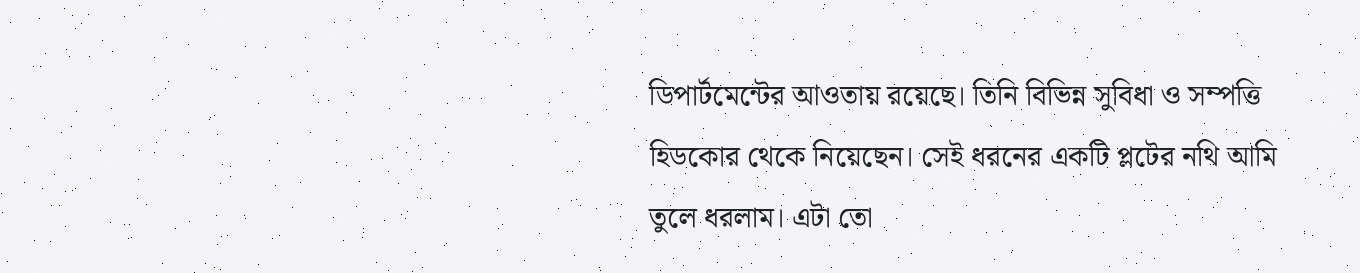ডিপার্টমেন্টের আওতায় রয়েছে। তিনি বিভিন্ন সুবিধা ও সম্পত্তি হিডকোর থেকে নিয়েছেন। সেই ধরনের একটি প্লটের নথি আমি তুলে ধরলাম। এটা তো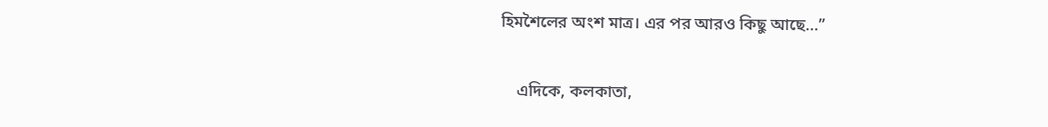হিমশৈলের অংশ মাত্র। এর পর আরও কিছু আছে…”

    এদিকে, কলকাতা,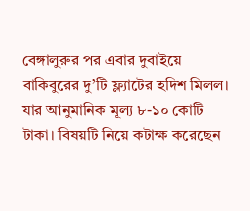বেঙ্গালুরুর পর এবার দুবাইয়ে বাকিবুরের দু’টি ফ্ল্যাটের হদিশ মিলল। যার আনুমানিক মূল্য ৮-১০ কোটি টাকা। বিষয়টি নিয়ে কটাক্ষ করেছেন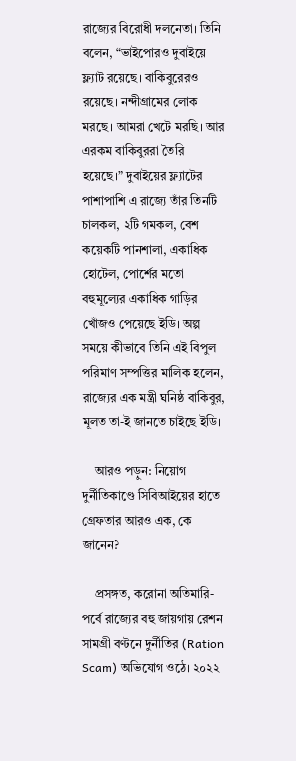রাজ্যের বিরোধী দলনেতা। তিনি বলেন, “ভাইপোরও দুবাইয়ে ফ্ল্যাট রয়েছে। বাকিবুরেরও রয়েছে। নন্দীগ্রামের লোক মরছে। আমরা খেটে মরছি। আর এরকম বাকিবুররা তৈরি হয়েছে।” দুবাইয়ের ফ্ল্যাটের পাশাপাশি এ রাজ্যে তাঁর তিনটি চালকল, ২টি গমকল, বেশ কয়েকটি পানশালা, একাধিক হোটেল, পোর্শের মতো বহুমূল্যের একাধিক গাড়ির খোঁজও পেয়েছে ইডি। অল্প সময়ে কীভাবে তিনি এই বিপুল পরিমাণ সম্পত্তির মালিক হলেন, রাজ্যের এক মন্ত্রী ঘনিষ্ঠ বাকিবুর, মূলত তা-ই জানতে চাইছে ইডি।

    আরও পড়ুন: নিয়োগ দুর্নীতিকাণ্ডে সিবিআইয়ের হাতে গ্রেফতার আরও এক, কে জানেন?

    প্রসঙ্গত, করোনা অতিমারি-পর্বে রাজ্যের বহু জায়গায় রেশন সামগ্রী বণ্টনে দুর্নীতির (Ration Scam) অভিযোগ ওঠে। ২০২২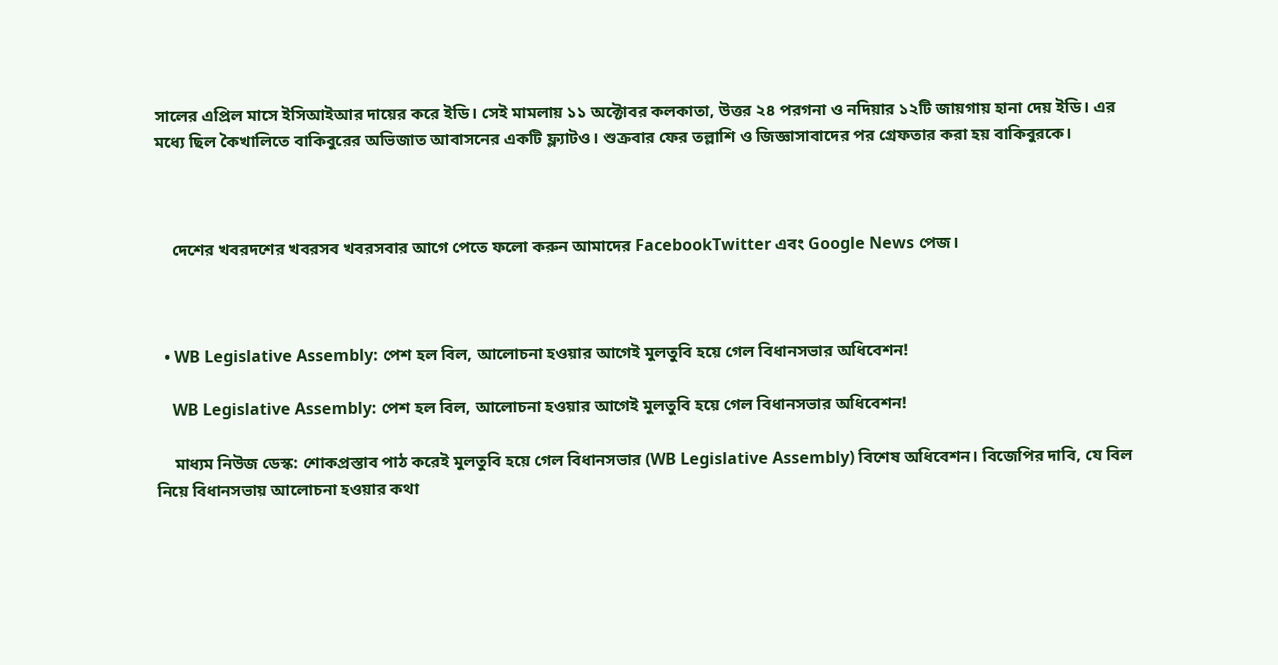সালের এপ্রিল মাসে ইসিআইআর দায়ের করে ইডি। সেই মামলায় ১১ অক্টোবর কলকাতা, উত্তর ২৪ পরগনা ও নদিয়ার ১২টি জায়গায় হানা দেয় ইডি। এর মধ্যে ছিল কৈখালিতে বাকিবুরের অভিজাত আবাসনের একটি ফ্ল্যাটও। শুক্রবার ফের তল্লাশি ও জিজ্ঞাসাবাদের পর গ্রেফতার করা হয় বাকিবুরকে।



    দেশের খবরদশের খবরসব খবরসবার আগে পেতে ফলো করুন আমাদের FacebookTwitter এবং Google News পেজ।



  • WB Legislative Assembly: পেশ হল বিল, আলোচনা হওয়ার আগেই মুলতুবি হয়ে গেল বিধানসভার অধিবেশন!

    WB Legislative Assembly: পেশ হল বিল, আলোচনা হওয়ার আগেই মুলতুবি হয়ে গেল বিধানসভার অধিবেশন!

    মাধ্যম নিউজ ডেস্ক: শোকপ্রস্তাব পাঠ করেই মুলতুবি হয়ে গেল বিধানসভার (WB Legislative Assembly) বিশেষ অধিবেশন। বিজেপির দাবি, যে বিল নিয়ে বিধানসভায় আলোচনা হওয়ার কথা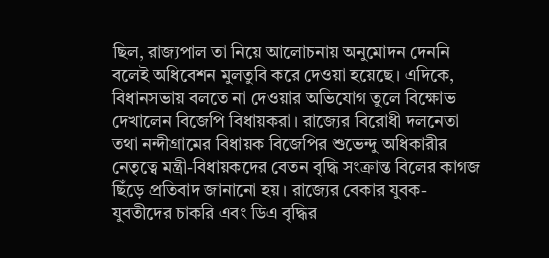ছিল, রাজ্যপাল তা নিয়ে আলোচনায় অনুমোদন দেননি বলেই অধিবেশন মুলতুবি করে দেওয়া হয়েছে। এদিকে, বিধানসভায় বলতে না দেওয়ার অভিযোগ তুলে বিক্ষোভ দেখালেন বিজেপি বিধায়করা। রাজ্যের বিরোধী দলনেতা তথা নন্দীগ্রামের বিধায়ক বিজেপির শুভেন্দু অধিকারীর নেতৃত্বে মন্ত্রী-বিধায়কদের বেতন বৃদ্ধি সংক্রান্ত বিলের কাগজ ছিঁড়ে প্রতিবাদ জানানো হয়। রাজ্যের বেকার যুবক-যুবতীদের চাকরি এবং ডিএ বৃদ্ধির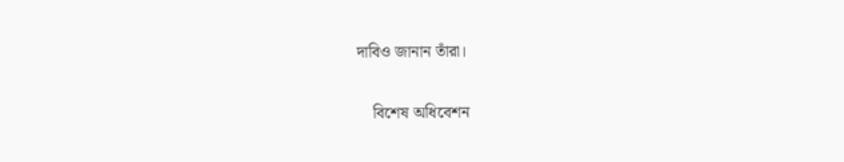দাবিও জানান তাঁরা।

    বিশেষ অধিবেশন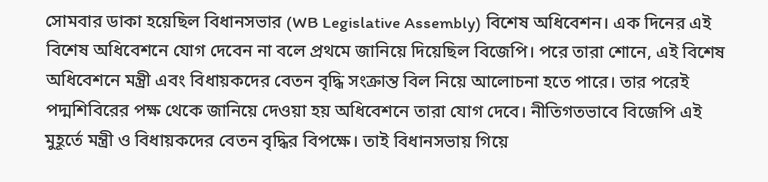সোমবার ডাকা হয়েছিল বিধানসভার (WB Legislative Assembly) বিশেষ অধিবেশন। এক দিনের এই বিশেষ অধিবেশনে যোগ দেবেন না বলে প্রথমে জানিয়ে দিয়েছিল বিজেপি। পরে তারা শোনে, এই বিশেষ অধিবেশনে মন্ত্রী এবং বিধায়কদের বেতন বৃদ্ধি সংক্রান্ত বিল নিয়ে আলোচনা হতে পারে। তার পরেই পদ্মশিবিরের পক্ষ থেকে জানিয়ে দেওয়া হয় অধিবেশনে তারা যোগ দেবে। নীতিগতভাবে বিজেপি এই মুহূর্তে মন্ত্রী ও বিধায়কদের বেতন বৃদ্ধির বিপক্ষে। তাই বিধানসভায় গিয়ে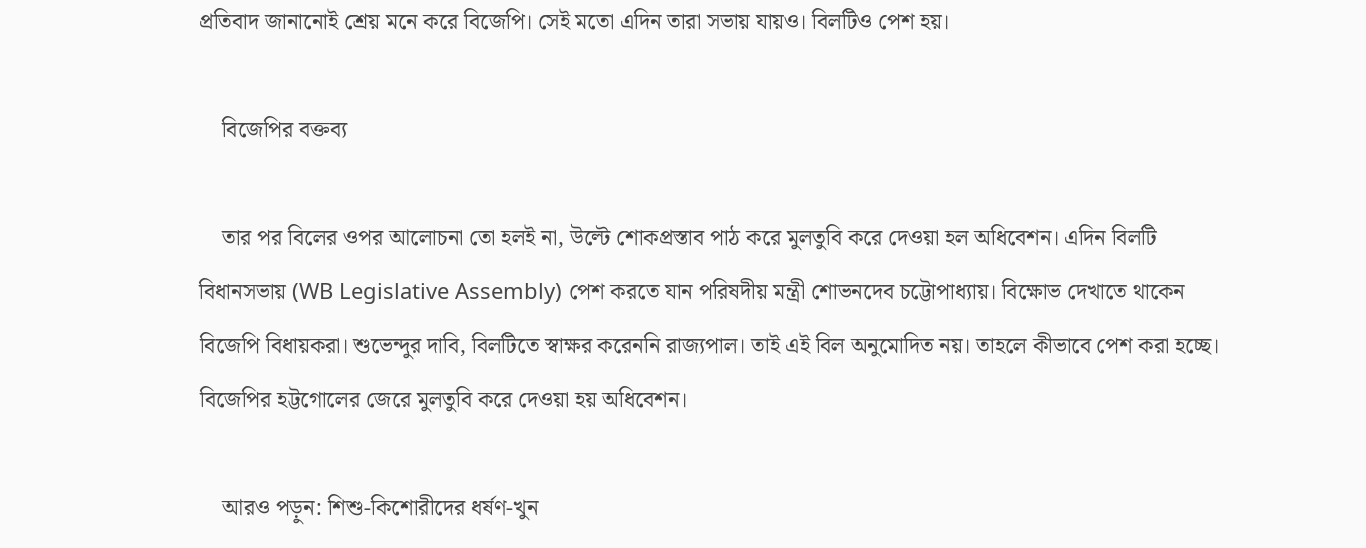প্রতিবাদ জানানোই শ্রেয় মনে করে বিজেপি। সেই মতো এদিন তারা সভায় যায়ও। বিলটিও পেশ হয়।

    বিজেপির বক্তব্য

    তার পর বিলের ওপর আলোচনা তো হলই না, উল্টে শোকপ্রস্তাব পাঠ করে মুলতুবি করে দেওয়া হল অধিবেশন। এদিন বিলটি বিধানসভায় (WB Legislative Assembly) পেশ করতে যান পরিষদীয় মন্ত্রী শোভনদেব চট্টোপাধ্যায়। বিক্ষোভ দেখাতে থাকেন বিজেপি বিধায়করা। শুভেন্দুর দাবি, বিলটিতে স্বাক্ষর করেননি রাজ্যপাল। তাই এই বিল অনুমোদিত নয়। তাহলে কীভাবে পেশ করা হচ্ছে। বিজেপির হট্টগোলের জেরে মুলতুবি করে দেওয়া হয় অধিবেশন।

    আরও পড়ুন: শিশু-কিশোরীদের ধর্ষণ-খুন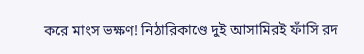করে মাংস ভক্ষণ! নিঠারিকাণ্ডে দুই আসামিরই ফাঁসি রদ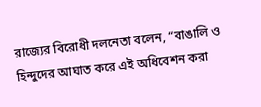রাজ্যের বিরোধী দলনেতা বলেন, “বাঙালি ও হিন্দুদের আঘাত করে এই অধিবেশন করা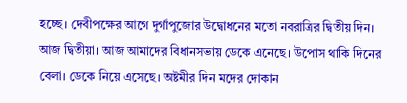হচ্ছে। দেবীপক্ষের আগে দুর্গাপুজোর উদ্বোধনের মতো নবরাত্রির দ্বিতীয় দিন। আজ দ্বিতীয়া। আজ আমাদের বিধানসভায় ডেকে এনেছে। উপোস থাকি দিনের বেলা। ডেকে নিয়ে এসেছে। অষ্টমীর দিন মদের দোকান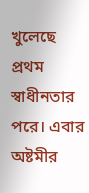খুলেছে প্রথম স্বাধীনতার পরে। এবার অষ্টমীর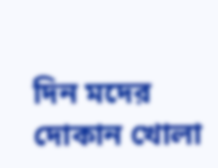দিন মদের দোকান খোলা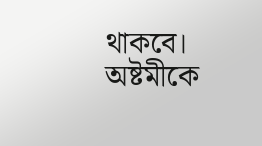থাকবে। অষ্টমীকে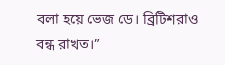বলা হয়ে ভেজ ডে। ব্রিটিশরাও বন্ধ রাখত।”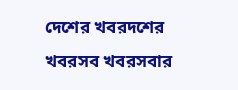দেশের খবরদশের খবরসব খবরসবার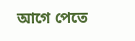আগে পেতে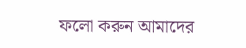ফলো করুন আমাদের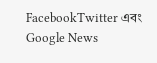FacebookTwitter এবং Google News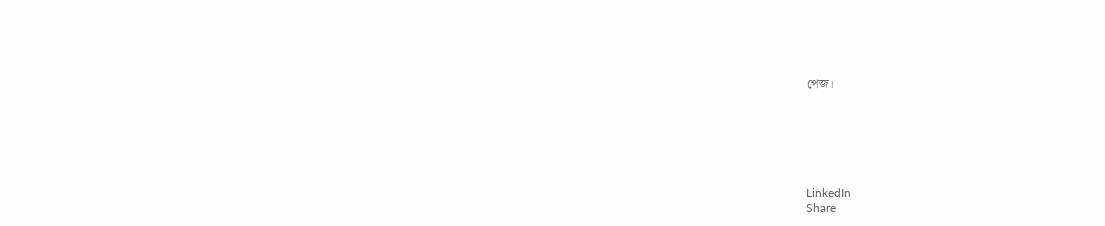পেজ।






LinkedIn
Share